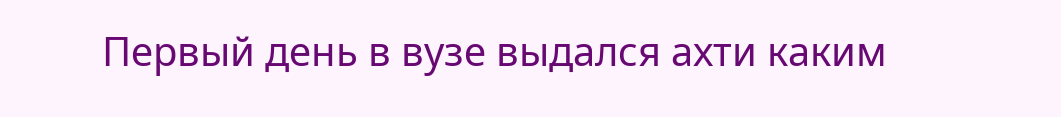Первый день в вузе выдался ахти каким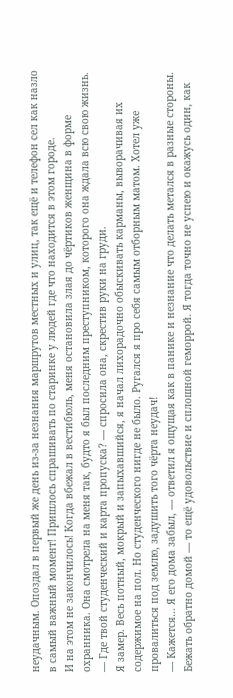неудачным. Опоздал в первый же день из-за незнания маршрутов местных и улиц, так ещё и телефон сел как назло в самый важный момент! Пришлось спрашивать по старинке у людей где что находится в этом городе.
И на этом не закончилось! Когда вбежал в вестибюль, меня остановила злая до чёртиков женщина в форме охранника. Она смотрела на меня так, будто я был последним преступником, которого она ждала всю свою жизнь.
— Где твой студенческий и карта пропуска? — спросила она, скрестив руки на груди.
Я замер. Весь потный, мокрый и запыхавшийся, я начал лихорадочно обыскивать карманы, выворачивая их содержимое на пол. Но студенческого нигде не было. Ругался я про себя самым отборным матом. Хотел уже провалиться под землю, задушить того чёрта неудач!
— Кажется… Я его дома забыл, — ответил я ощущая как в панике и незнание что делать метался в разные стороны.
Бежать обратно домой — то ещё удовольствие и сплошной геморрой. Я тогда точно не успею и окажусь один, как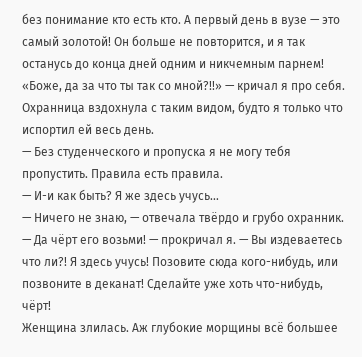без понимание кто есть кто. А первый день в вузе — это самый золотой! Он больше не повторится, и я так останусь до конца дней одним и никчемным парнем!
«Боже, да за что ты так со мной?!!» — кричал я про себя.
Охранница вздохнула с таким видом, будто я только что испортил ей весь день.
— Без студенческого и пропуска я не могу тебя пропустить. Правила есть правила.
— И-и как быть? Я же здесь учусь…
— Ничего не знаю, — отвечала твёрдо и грубо охранник.
— Да чёрт его возьми! — прокричал я. — Вы издеваетесь что ли?! Я здесь учусь! Позовите сюда кого-нибудь, или позвоните в деканат! Сделайте уже хоть что-нибудь, чёрт!
Женщина злилась. Аж глубокие морщины всё большее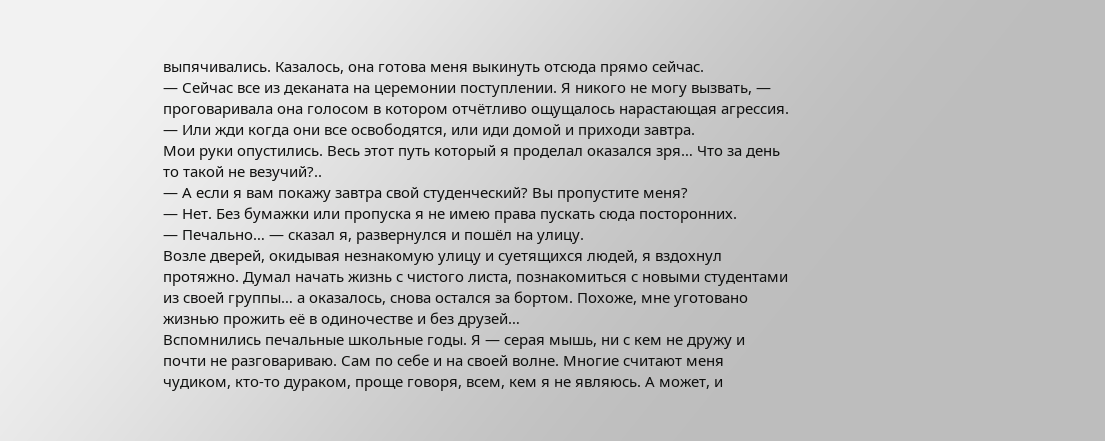выпячивались. Казалось, она готова меня выкинуть отсюда прямо сейчас.
— Сейчас все из деканата на церемонии поступлении. Я никого не могу вызвать, — проговаривала она голосом в котором отчётливо ощущалось нарастающая агрессия. — Или жди когда они все освободятся, или иди домой и приходи завтра.
Мои руки опустились. Весь этот путь который я проделал оказался зря… Что за день то такой не везучий?..
— А если я вам покажу завтра свой студенческий? Вы пропустите меня?
— Нет. Без бумажки или пропуска я не имею права пускать сюда посторонних.
— Печально… — сказал я, развернулся и пошёл на улицу.
Возле дверей, окидывая незнакомую улицу и суетящихся людей, я вздохнул протяжно. Думал начать жизнь с чистого листа, познакомиться с новыми студентами из своей группы… а оказалось, снова остался за бортом. Похоже, мне уготовано жизнью прожить её в одиночестве и без друзей…
Вспомнились печальные школьные годы. Я — серая мышь, ни с кем не дружу и почти не разговариваю. Сам по себе и на своей волне. Многие считают меня чудиком, кто-то дураком, проще говоря, всем, кем я не являюсь. А может, и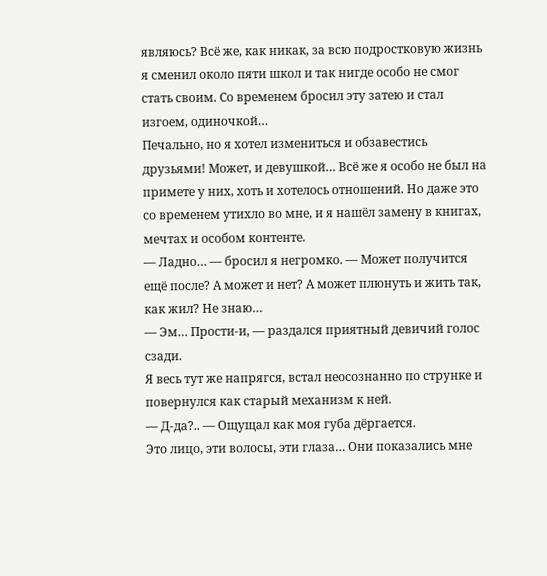являюсь? Всё же, как никак, за всю подростковую жизнь я сменил около пяти школ и так нигде особо не смог стать своим. Со временем бросил эту затею и стал изгоем, одиночкой…
Печально, но я хотел измениться и обзавестись друзьями! Может, и девушкой… Всё же я особо не был на примете у них, хоть и хотелось отношений. Но даже это со временем утихло во мне, и я нашёл замену в книгах, мечтах и особом контенте.
— Ладно… — бросил я негромко. — Может получится ещё после? А может и нет? А может плюнуть и жить так, как жил? Не знаю…
— Эм… Прости-и, — раздался приятный девичий голос сзади.
Я весь тут же напрягся, встал неосознанно по струнке и повернулся как старый механизм к ней.
— Д-да?.. — Ощущал как моя губа дёргается.
Это лицо, эти волосы, эти глаза… Они показались мне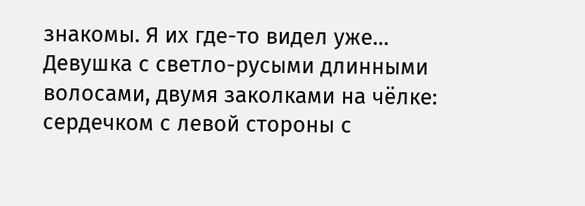знакомы. Я их где-то видел уже…
Девушка с светло-русыми длинными волосами, двумя заколками на чёлке: сердечком с левой стороны с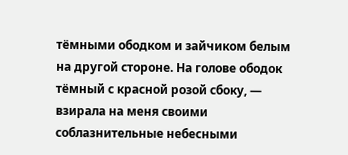тёмными ободком и зайчиком белым на другой стороне. На голове ободок тёмный с красной розой сбоку, — взирала на меня своими соблазнительные небесными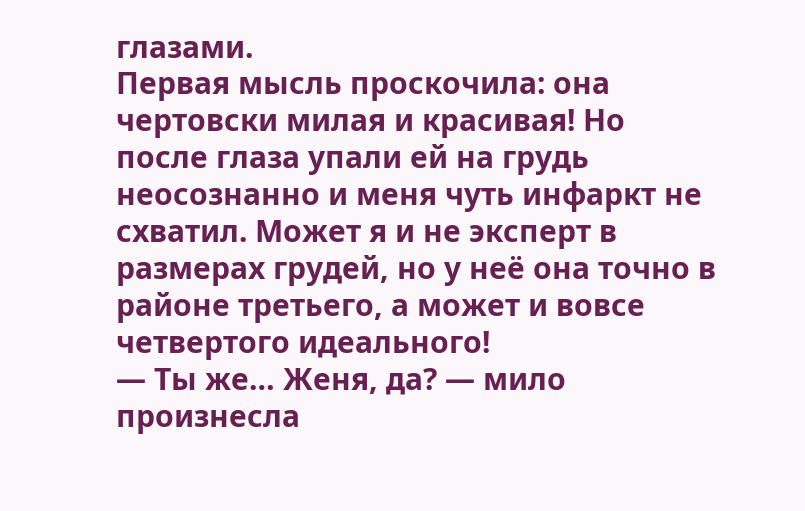глазами.
Первая мысль проскочила: она чертовски милая и красивая! Но после глаза упали ей на грудь неосознанно и меня чуть инфаркт не схватил. Может я и не эксперт в размерах грудей, но у неё она точно в районе третьего, а может и вовсе четвертого идеального!
— Ты же… Женя, да? — мило произнесла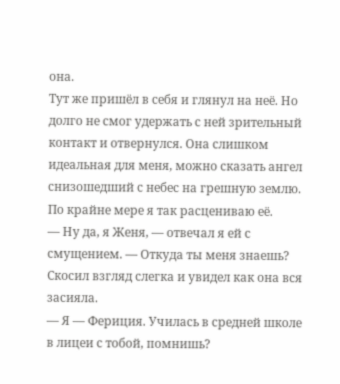она.
Тут же пришёл в себя и глянул на неё. Но долго не смог удержать с ней зрительный контакт и отвернулся. Она слишком идеальная для меня, можно сказать ангел снизошедший с небес на грешную землю. По крайне мере я так расцениваю её.
— Ну да, я Женя, — отвечал я ей с смущением. — Откуда ты меня знаешь?
Скосил взгляд слегка и увидел как она вся засияла.
— Я — Фериция. Училась в средней школе в лицеи с тобой, помнишь?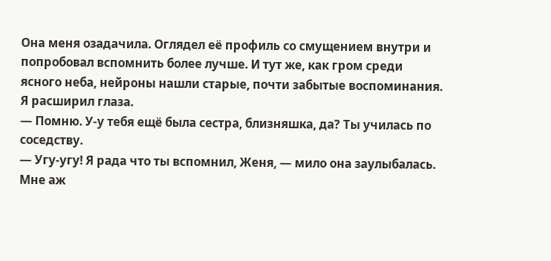Она меня озадачила. Оглядел её профиль со смущением внутри и попробовал вспомнить более лучше. И тут же, как гром среди ясного неба, нейроны нашли старые, почти забытые воспоминания. Я расширил глаза.
— Помню. У-у тебя ещё была сестра, близняшка, да? Ты училась по соседству.
— Угу-угу! Я рада что ты вспомнил, Женя, — мило она заулыбалась.
Мне аж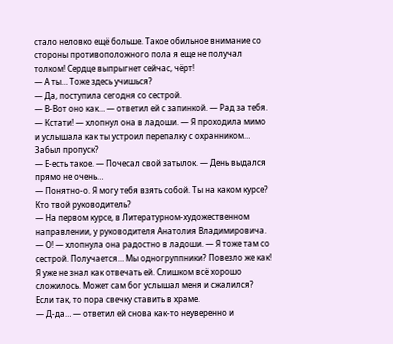стало неловко ещё больше. Такое обильное внимание со стороны противоположного пола я еще не получал толком! Сердце выпрыгнет сейчас, чёрт!
— А ты… Тоже здесь учишься?
— Да, поступила сегодня со сестрой.
— В-Вот оно как… — ответил ей с запинкой. — Рад за тебя.
— Кстати! — хлопнул она в ладоши. — Я проходила мимо и услышала как ты устроил перепалку с охранником… Забыл пропуск?
— Е-есть такое. — Почесал свой затылок. — День выдался прямо не очень…
— Понятно-о. Я могу тебя взять собой. Ты на каком курсе? Кто твой руководитель?
— На первом курсе, в Литературном-художественном направлении, у руководителя Анатолия Владимировича.
— О! — хлопнула она радостно в ладоши. — Я тоже там со сестрой. Получается… Мы одногруппники? Повезло же как!
Я уже не знал как отвечать ей. Слишком всё хорошо сложилось. Может сам бог услышал меня и сжалился? Если так, то пора свечку ставить в храме.
— Д-да… — ответил ей снова как-то неуверенно и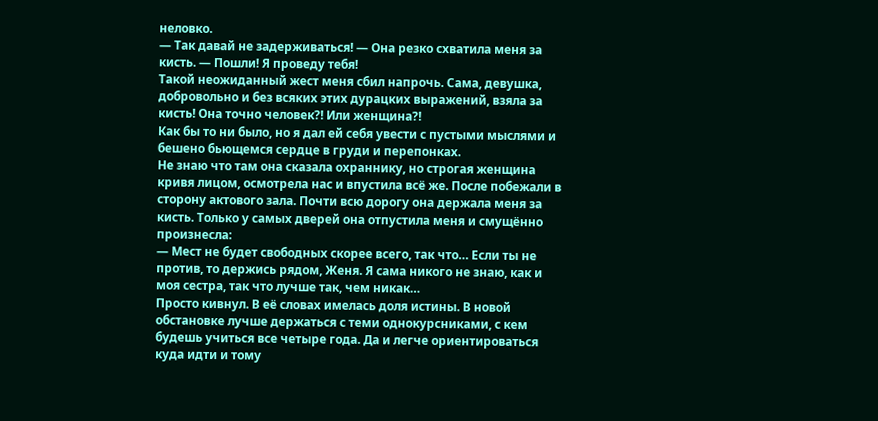неловко.
— Так давай не задерживаться! — Она резко схватила меня за кисть. — Пошли! Я проведу тебя!
Такой неожиданный жест меня сбил напрочь. Сама, девушка, добровольно и без всяких этих дурацких выражений, взяла за кисть! Она точно человек?! Или женщина?!
Как бы то ни было, но я дал ей себя увести с пустыми мыслями и бешено бьющемся сердце в груди и перепонках.
Не знаю что там она сказала охраннику, но строгая женщина кривя лицом, осмотрела нас и впустила всё же. После побежали в сторону актового зала. Почти всю дорогу она держала меня за кисть. Только у самых дверей она отпустила меня и смущённо произнесла:
— Мест не будет свободных скорее всего, так что… Если ты не против, то держись рядом, Женя. Я сама никого не знаю, как и моя сестра, так что лучше так, чем никак…
Просто кивнул. В её словах имелась доля истины. В новой обстановке лучше держаться с теми однокурсниками, с кем будешь учиться все четыре года. Да и легче ориентироваться куда идти и тому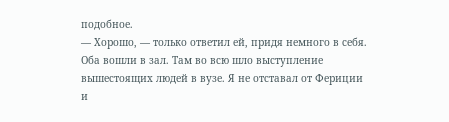подобное.
— Хорошо, — только ответил ей, придя немного в себя.
Оба вошли в зал. Там во всю шло выступление вышестоящих людей в вузе. Я не отставал от Фериции и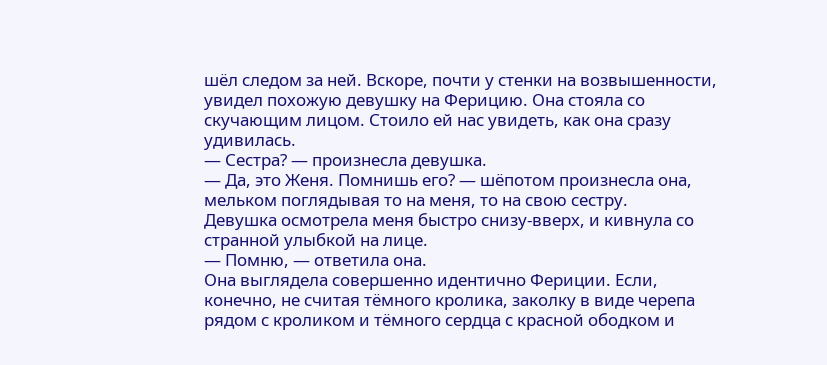шёл следом за ней. Вскоре, почти у стенки на возвышенности, увидел похожую девушку на Ферицию. Она стояла со скучающим лицом. Стоило ей нас увидеть, как она сразу удивилась.
— Сестра? — произнесла девушка.
— Да, это Женя. Помнишь его? — шёпотом произнесла она, мельком поглядывая то на меня, то на свою сестру.
Девушка осмотрела меня быстро снизу-вверх, и кивнула со странной улыбкой на лице.
— Помню, — ответила она.
Она выглядела совершенно идентично Фериции. Если, конечно, не считая тёмного кролика, заколку в виде черепа рядом с кроликом и тёмного сердца с красной ободком и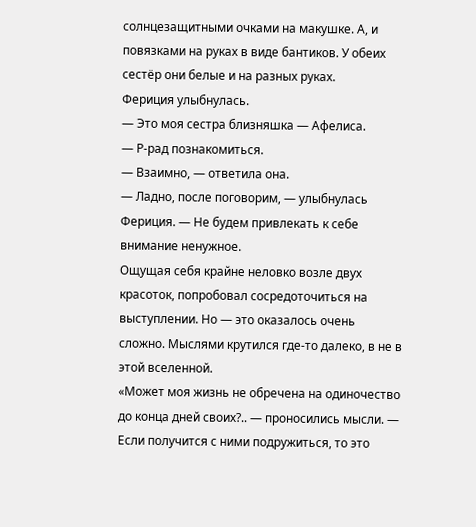солнцезащитными очками на макушке. А, и повязками на руках в виде бантиков. У обеих сестёр они белые и на разных руках.
Фериция улыбнулась.
— Это моя сестра близняшка — Афелиса.
— Р-рад познакомиться.
— Взаимно, — ответила она.
— Ладно, после поговорим, — улыбнулась Фериция. — Не будем привлекать к себе внимание ненужное.
Ощущая себя крайне неловко возле двух красоток, попробовал сосредоточиться на выступлении. Но — это оказалось очень сложно. Мыслями крутился где-то далеко, в не в этой вселенной.
«Может моя жизнь не обречена на одиночество до конца дней своих?.. — проносились мысли. — Если получится с ними подружиться, то это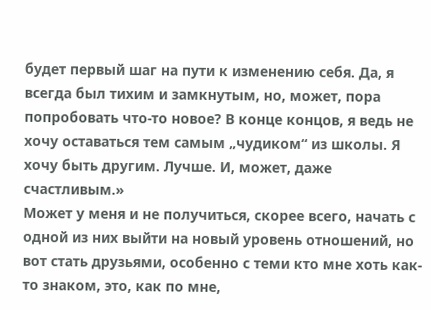будет первый шаг на пути к изменению себя. Да, я всегда был тихим и замкнутым, но, может, пора попробовать что-то новое? В конце концов, я ведь не хочу оставаться тем самым „чудиком“ из школы. Я хочу быть другим. Лучше. И, может, даже счастливым.»
Может у меня и не получиться, скорее всего, начать с одной из них выйти на новый уровень отношений, но вот стать друзьями, особенно с теми кто мне хоть как-то знаком, это, как по мне,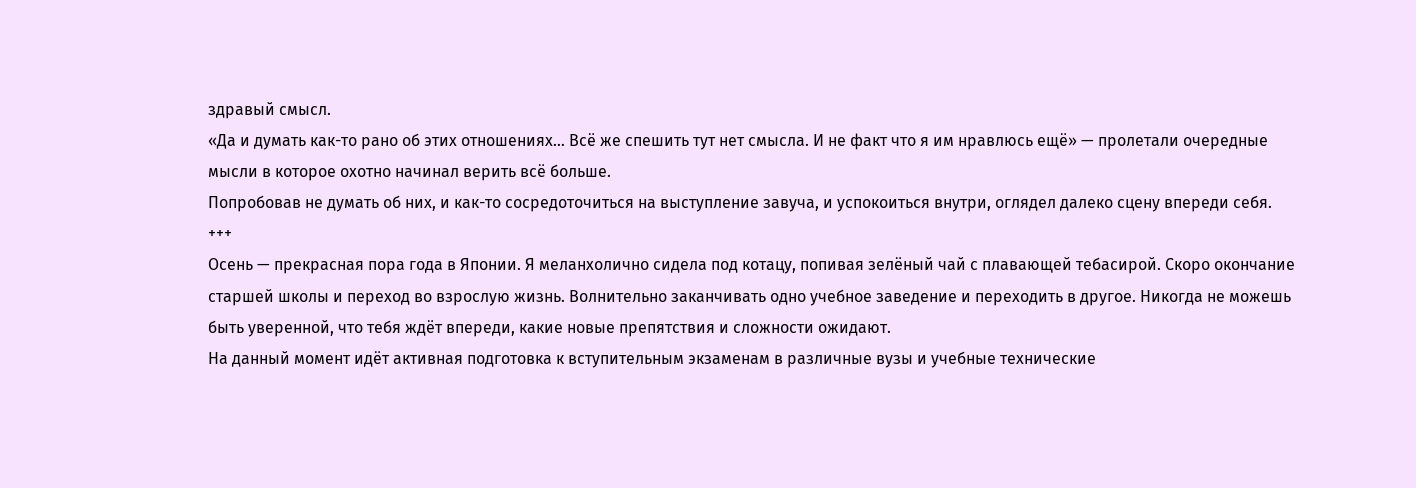здравый смысл.
«Да и думать как-то рано об этих отношениях… Всё же спешить тут нет смысла. И не факт что я им нравлюсь ещё» — пролетали очередные мысли в которое охотно начинал верить всё больше.
Попробовав не думать об них, и как-то сосредоточиться на выступление завуча, и успокоиться внутри, оглядел далеко сцену впереди себя.
+++
Осень — прекрасная пора года в Японии. Я меланхолично сидела под котацу, попивая зелёный чай с плавающей тебасирой. Скоро окончание старшей школы и переход во взрослую жизнь. Волнительно заканчивать одно учебное заведение и переходить в другое. Никогда не можешь быть уверенной, что тебя ждёт впереди, какие новые препятствия и сложности ожидают.
На данный момент идёт активная подготовка к вступительным экзаменам в различные вузы и учебные технические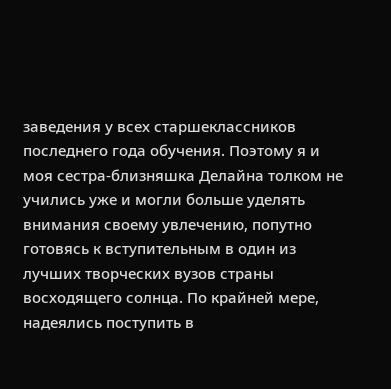заведения у всех старшеклассников последнего года обучения. Поэтому я и моя сестра-близняшка Делайна толком не учились уже и могли больше уделять внимания своему увлечению, попутно готовясь к вступительным в один из лучших творческих вузов страны восходящего солнца. По крайней мере, надеялись поступить в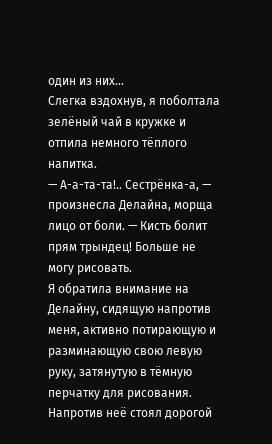один из них...
Слегка вздохнув, я поболтала зелёный чай в кружке и отпила немного тёплого напитка.
— А-а-та-та!.. Сестрёнка-а, — произнесла Делайна, морща лицо от боли. — Кисть болит прям трындец! Больше не могу рисовать.
Я обратила внимание на Делайну, сидящую напротив меня, активно потирающую и разминающую свою левую руку, затянутую в тёмную перчатку для рисования.
Напротив неё стоял дорогой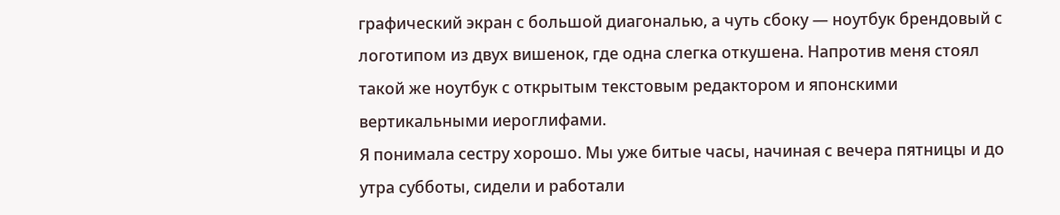графический экран с большой диагональю, а чуть сбоку — ноутбук брендовый с логотипом из двух вишенок, где одна слегка откушена. Напротив меня стоял такой же ноутбук с открытым текстовым редактором и японскими вертикальными иероглифами.
Я понимала сестру хорошо. Мы уже битые часы, начиная с вечера пятницы и до утра субботы, сидели и работали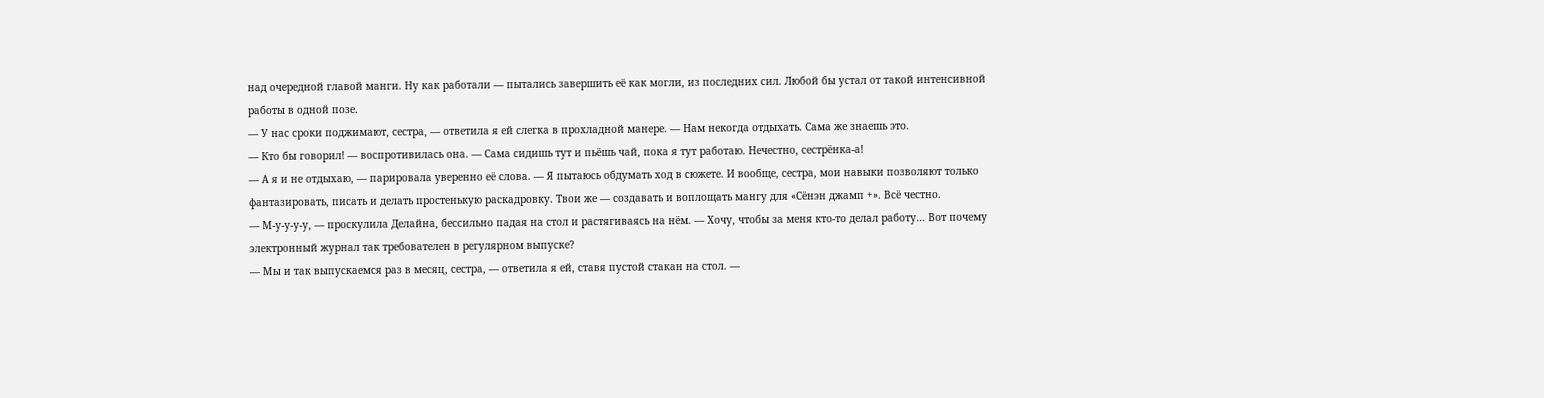над очередной главой манги. Ну как работали — пытались завершить её как могли, из последних сил. Любой бы устал от такой интенсивной работы в одной позе.
— У нас сроки поджимают, сестра, — ответила я ей слегка в прохладной манере. — Нам некогда отдыхать. Сама же знаешь это.
— Кто бы говорил! — воспротивилась она. — Сама сидишь тут и пьёшь чай, пока я тут работаю. Нечестно, сестрёнка-а!
— А я и не отдыхаю, — парировала уверенно её слова. — Я пытаюсь обдумать ход в сюжете. И вообще, сестра, мои навыки позволяют только фантазировать, писать и делать простенькую раскадровку. Твои же — создавать и воплощать мангу для «Сёнэн джамп +». Всё честно.
— М-у-у-у-у, — проскулила Делайна, бессильно падая на стол и растягиваясь на нём. — Хочу, чтобы за меня кто-то делал работу… Вот почему электронный журнал так требователен в регулярном выпуске?
— Мы и так выпускаемся раз в месяц, сестра, — ответила я ей, ставя пустой стакан на стол. —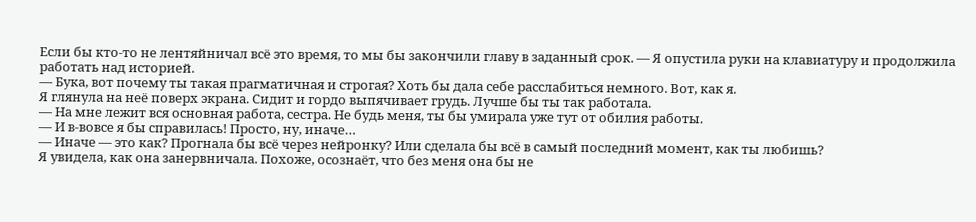Если бы кто-то не лентяйничал всё это время, то мы бы закончили главу в заданный срок. — Я опустила руки на клавиатуру и продолжила работать над историей.
— Бука, вот почему ты такая прагматичная и строгая? Хоть бы дала себе расслабиться немного. Вот, как я.
Я глянула на неё поверх экрана. Сидит и гордо выпячивает грудь. Лучше бы ты так работала.
— На мне лежит вся основная работа, сестра. Не будь меня, ты бы умирала уже тут от обилия работы.
— И в-вовсе я бы справилась! Просто, ну, иначе…
— Иначе — это как? Прогнала бы всё через нейронку? Или сделала бы всё в самый последний момент, как ты любишь?
Я увидела, как она занервничала. Похоже, осознаёт, что без меня она бы не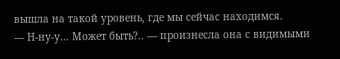вышла на такой уровень, где мы сейчас находимся.
— Н-ну-у… Может быть?.. — произнесла она с видимыми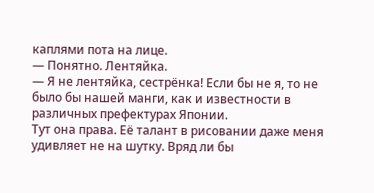каплями пота на лице.
— Понятно. Лентяйка.
— Я не лентяйка, сестрёнка! Если бы не я, то не было бы нашей манги, как и известности в различных префектурах Японии.
Тут она права. Её талант в рисовании даже меня удивляет не на шутку. Вряд ли бы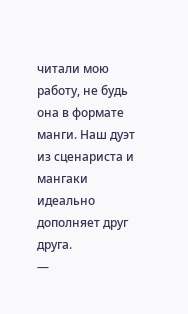читали мою работу, не будь она в формате манги. Наш дуэт из сценариста и мангаки идеально дополняет друг друга.
—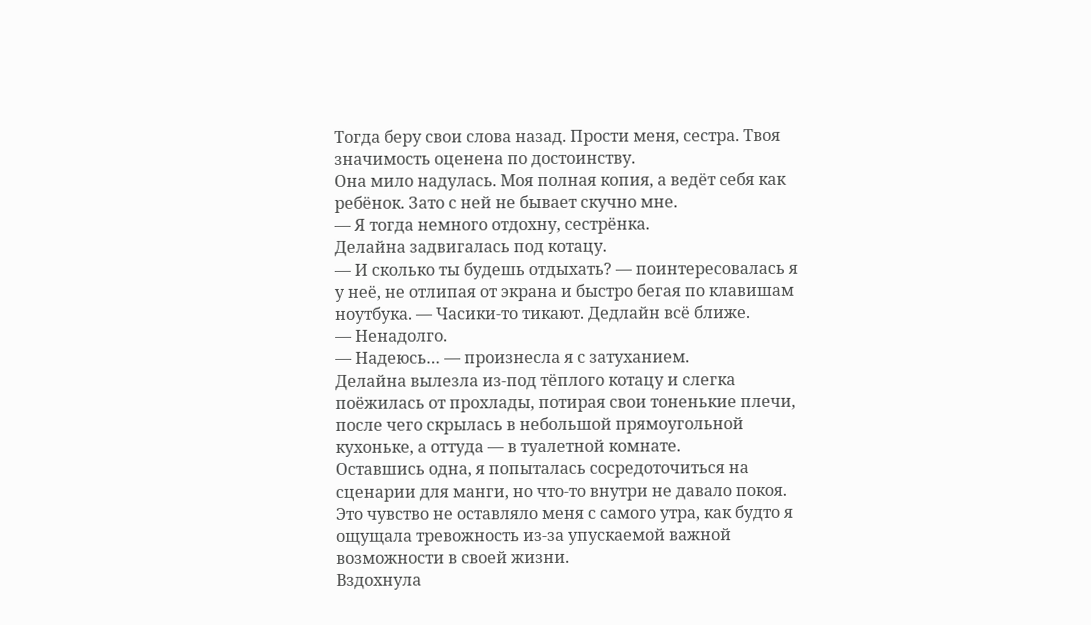Тогда беру свои слова назад. Прости меня, сестра. Твоя значимость оценена по достоинству.
Она мило надулась. Моя полная копия, а ведёт себя как ребёнок. Зато с ней не бывает скучно мне.
— Я тогда немного отдохну, сестрёнка.
Делайна задвигалась под котацу.
— И сколько ты будешь отдыхать? — поинтересовалась я у неё, не отлипая от экрана и быстро бегая по клавишам ноутбука. — Часики-то тикают. Дедлайн всё ближе.
— Ненадолго.
— Надеюсь… — произнесла я с затуханием.
Делайна вылезла из-под тёплого котацу и слегка поёжилась от прохлады, потирая свои тоненькие плечи, после чего скрылась в небольшой прямоугольной кухоньке, а оттуда — в туалетной комнате.
Оставшись одна, я попыталась сосредоточиться на сценарии для манги, но что-то внутри не давало покоя. Это чувство не оставляло меня с самого утра, как будто я ощущала тревожность из-за упускаемой важной возможности в своей жизни.
Вздохнула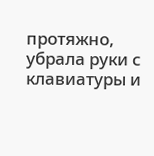протяжно, убрала руки с клавиатуры и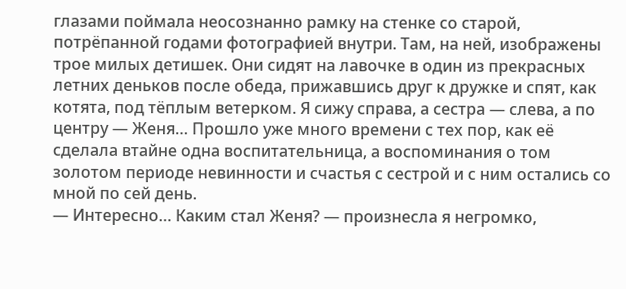глазами поймала неосознанно рамку на стенке со старой, потрёпанной годами фотографией внутри. Там, на ней, изображены трое милых детишек. Они сидят на лавочке в один из прекрасных летних деньков после обеда, прижавшись друг к дружке и спят, как котята, под тёплым ветерком. Я сижу справа, а сестра — слева, а по центру — Женя… Прошло уже много времени с тех пор, как её сделала втайне одна воспитательница, а воспоминания о том золотом периоде невинности и счастья с сестрой и с ним остались со мной по сей день.
— Интересно… Каким стал Женя? — произнесла я негромко,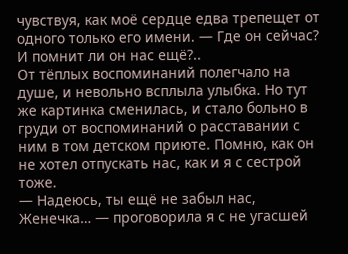чувствуя, как моё сердце едва трепещет от одного только его имени. — Где он сейчас? И помнит ли он нас ещё?..
От тёплых воспоминаний полегчало на душе, и невольно всплыла улыбка. Но тут же картинка сменилась, и стало больно в груди от воспоминаний о расставании с ним в том детском приюте. Помню, как он не хотел отпускать нас, как и я с сестрой тоже.
— Надеюсь, ты ещё не забыл нас, Женечка… — проговорила я с не угасшей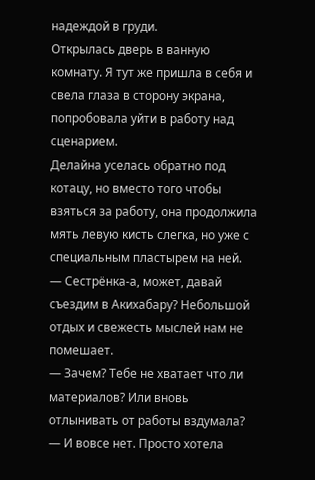надеждой в груди.
Открылась дверь в ванную комнату. Я тут же пришла в себя и свела глаза в сторону экрана, попробовала уйти в работу над сценарием.
Делайна уселась обратно под котацу, но вместо того чтобы взяться за работу, она продолжила мять левую кисть слегка, но уже с специальным пластырем на ней.
— Сестрёнка-а, может, давай съездим в Акихабару? Небольшой отдых и свежесть мыслей нам не помешает.
— Зачем? Тебе не хватает что ли материалов? Или вновь отлынивать от работы вздумала?
— И вовсе нет. Просто хотела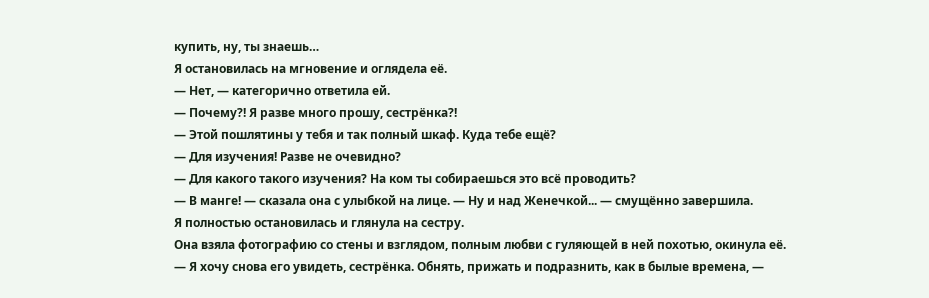купить, ну, ты знаешь…
Я остановилась на мгновение и оглядела её.
— Нет, — категорично ответила ей.
— Почему?! Я разве много прошу, сестрёнка?!
— Этой пошлятины у тебя и так полный шкаф. Куда тебе ещё?
— Для изучения! Разве не очевидно?
— Для какого такого изучения? На ком ты собираешься это всё проводить?
— В манге! — сказала она с улыбкой на лице. — Ну и над Женечкой... — смущённо завершила.
Я полностью остановилась и глянула на сестру.
Она взяла фотографию со стены и взглядом, полным любви с гуляющей в ней похотью, окинула её.
— Я хочу снова его увидеть, сестрёнка. Обнять, прижать и подразнить, как в былые времена, —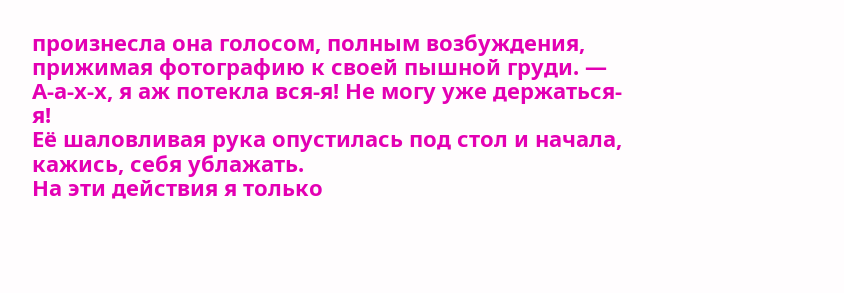произнесла она голосом, полным возбуждения, прижимая фотографию к своей пышной груди. — А-а-х-х, я аж потекла вся-я! Не могу уже держаться-я!
Её шаловливая рука опустилась под стол и начала, кажись, себя ублажать.
На эти действия я только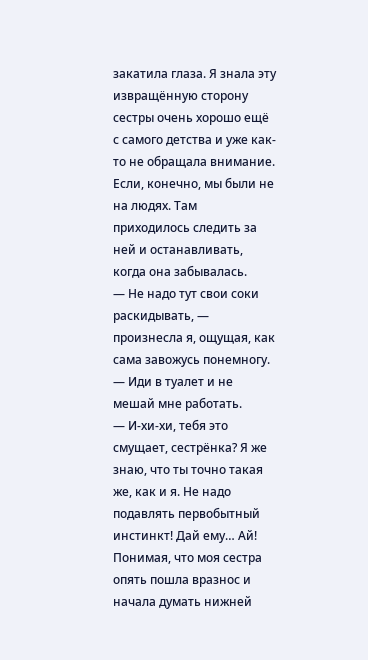закатила глаза. Я знала эту извращённую сторону сестры очень хорошо ещё с самого детства и уже как-то не обращала внимание. Если, конечно, мы были не на людях. Там приходилось следить за ней и останавливать, когда она забывалась.
— Не надо тут свои соки раскидывать, — произнесла я, ощущая, как сама завожусь понемногу. — Иди в туалет и не мешай мне работать.
— И-хи-хи, тебя это смущает, сестрёнка? Я же знаю, что ты точно такая же, как и я. Не надо подавлять первобытный инстинкт! Дай ему… Ай!
Понимая, что моя сестра опять пошла вразнос и начала думать нижней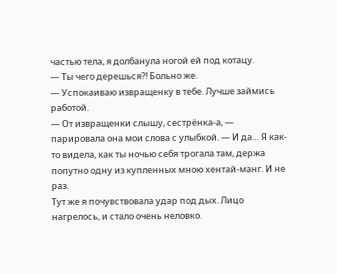частью тела, я долбанула ногой ей под котацу.
— Ты чего дерешься?! Больно же.
— Успокаиваю извращенку в тебе. Лучше займись работой.
— От извращенки слышу, сестрёнка-а, — парировала она мои слова с улыбкой. — И да… Я как-то видела, как ты ночью себя трогала там, держа попутно одну из купленных мною хентай-манг. И не раз.
Тут же я почувствовала удар под дых. Лицо нагрелось, и стало очень неловко.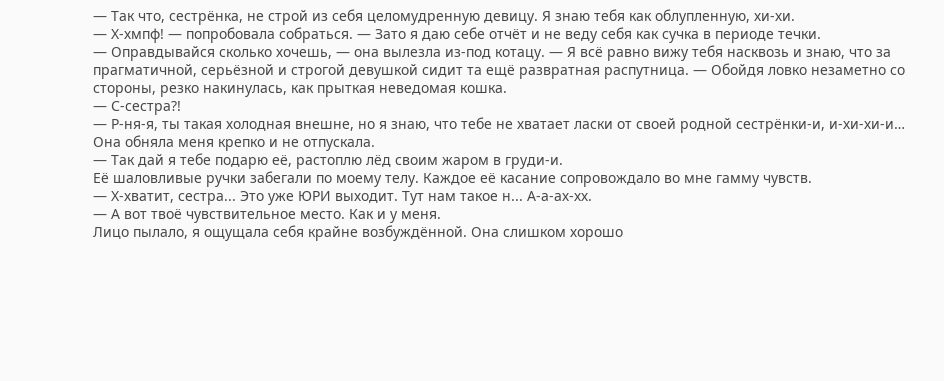— Так что, сестрёнка, не строй из себя целомудренную девицу. Я знаю тебя как облупленную, хи-хи.
— Х-хмпф! — попробовала собраться. — Зато я даю себе отчёт и не веду себя как сучка в периоде течки.
— Оправдывайся сколько хочешь, — она вылезла из-под котацу. — Я всё равно вижу тебя насквозь и знаю, что за прагматичной, серьёзной и строгой девушкой сидит та ещё развратная распутница. — Обойдя ловко незаметно со стороны, резко накинулась, как прыткая неведомая кошка.
— С-сестра?!
— Р-ня-я, ты такая холодная внешне, но я знаю, что тебе не хватает ласки от своей родной сестрёнки-и, и-хи-хи-и…
Она обняла меня крепко и не отпускала.
— Так дай я тебе подарю её, растоплю лёд своим жаром в груди-и.
Её шаловливые ручки забегали по моему телу. Каждое её касание сопровождало во мне гамму чувств.
— Х-хватит, сестра... Это уже ЮРИ выходит. Тут нам такое н... А-а-ах-хх.
— А вот твоё чувствительное место. Как и у меня.
Лицо пылало, я ощущала себя крайне возбуждённой. Она слишком хорошо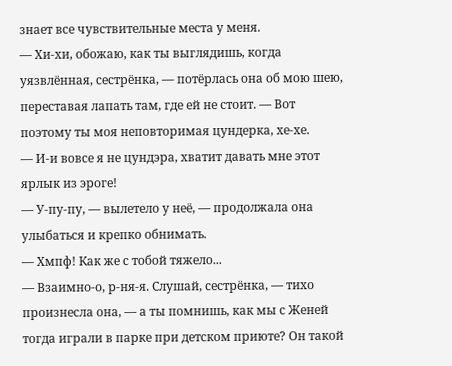знает все чувствительные места у меня.
— Хи-хи, обожаю, как ты выглядишь, когда уязвлённая, сестрёнка, — потёрлась она об мою шею, переставая лапать там, где ей не стоит. — Вот поэтому ты моя неповторимая цундерка, хе-хе.
— И-и вовсе я не цундэра, хватит давать мне этот ярлык из эроге!
— У-пу-пу, — вылетело у неё, — продолжала она улыбаться и крепко обнимать.
— Хмпф! Как же с тобой тяжело...
— Взаимно-о, р-ня-я. Слушай, сестрёнка, — тихо произнесла она, — а ты помнишь, как мы с Женей тогда играли в парке при детском приюте? Он такой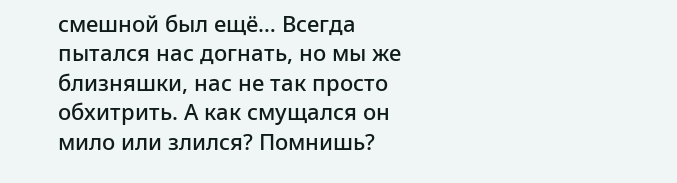смешной был ещё… Всегда пытался нас догнать, но мы же близняшки, нас не так просто обхитрить. А как смущался он мило или злился? Помнишь?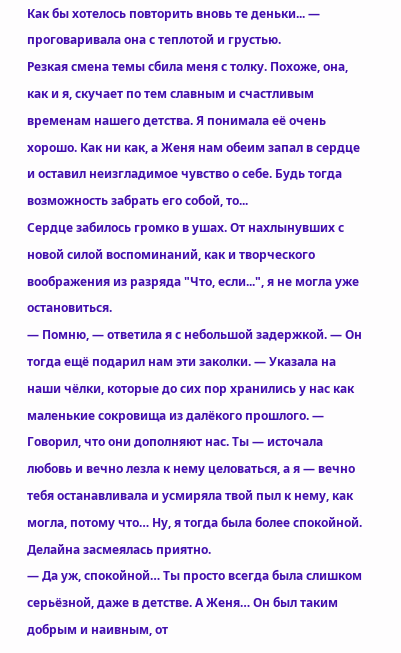Как бы хотелось повторить вновь те деньки... — проговаривала она с теплотой и грустью.
Резкая смена темы сбила меня с толку. Похоже, она, как и я, скучает по тем славным и счастливым временам нашего детства. Я понимала её очень хорошо. Как ни как, а Женя нам обеим запал в сердце и оставил неизгладимое чувство о себе. Будь тогда возможность забрать его собой, то...
Сердце забилось громко в ушах. От нахлынувших с новой силой воспоминаний, как и творческого воображения из разряда "Что, если...", я не могла уже остановиться.
— Помню, — ответила я с небольшой задержкой. — Он тогда ещё подарил нам эти заколки. — Указала на наши чёлки, которые до сих пор хранились у нас как маленькие сокровища из далёкого прошлого. — Говорил, что они дополняют нас. Ты — источала любовь и вечно лезла к нему целоваться, а я — вечно тебя останавливала и усмиряла твой пыл к нему, как могла, потому что… Ну, я тогда была более спокойной.
Делайна засмеялась приятно.
— Да уж, спокойной… Ты просто всегда была слишком серьёзной, даже в детстве. А Женя… Он был таким добрым и наивным, от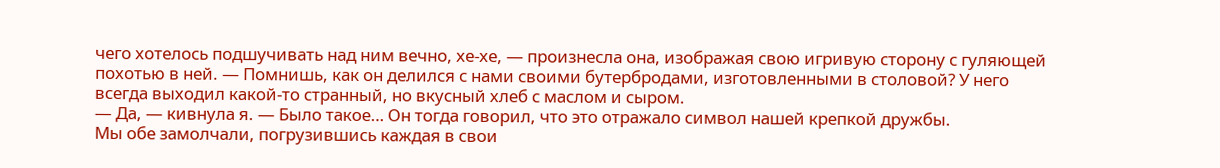чего хотелось подшучивать над ним вечно, хе-хе, — произнесла она, изображая свою игривую сторону с гуляющей похотью в ней. — Помнишь, как он делился с нами своими бутербродами, изготовленными в столовой? У него всегда выходил какой-то странный, но вкусный хлеб с маслом и сыром.
— Да, — кивнула я. — Было такое… Он тогда говорил, что это отражало символ нашей крепкой дружбы.
Мы обе замолчали, погрузившись каждая в свои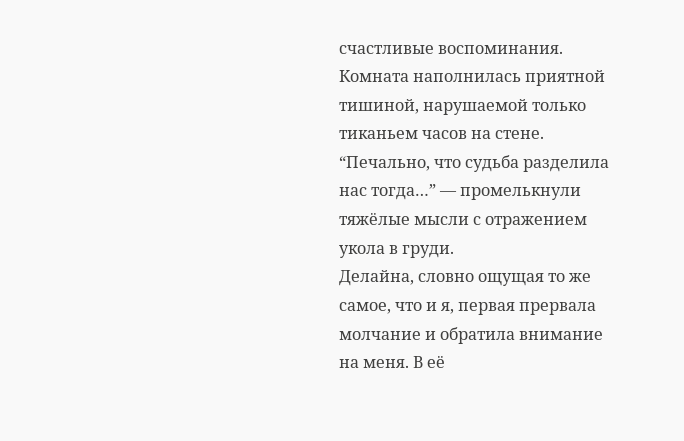счастливые воспоминания. Комната наполнилась приятной тишиной, нарушаемой только тиканьем часов на стене.
“Печально, что судьба разделила нас тогда…” — промелькнули тяжёлые мысли с отражением укола в груди.
Делайна, словно ощущая то же самое, что и я, первая прервала молчание и обратила внимание на меня. В её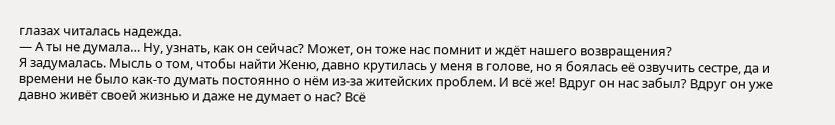глазах читалась надежда.
— А ты не думала… Ну, узнать, как он сейчас? Может, он тоже нас помнит и ждёт нашего возвращения?
Я задумалась. Мысль о том, чтобы найти Женю, давно крутилась у меня в голове, но я боялась её озвучить сестре, да и времени не было как-то думать постоянно о нём из-за житейских проблем. И всё же! Вдруг он нас забыл? Вдруг он уже давно живёт своей жизнью и даже не думает о нас? Всё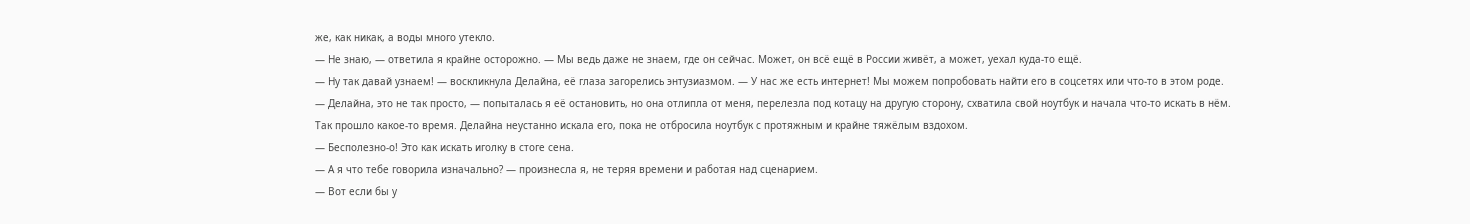же, как никак, а воды много утекло.
— Не знаю, — ответила я крайне осторожно. — Мы ведь даже не знаем, где он сейчас. Может, он всё ещё в России живёт, а может, уехал куда-то ещё.
— Ну так давай узнаем! — воскликнула Делайна, её глаза загорелись энтузиазмом. — У нас же есть интернет! Мы можем попробовать найти его в соцсетях или что-то в этом роде.
— Делайна, это не так просто, — попыталась я её остановить, но она отлипла от меня, перелезла под котацу на другую сторону, схватила свой ноутбук и начала что-то искать в нём.
Так прошло какое-то время. Делайна неустанно искала его, пока не отбросила ноутбук с протяжным и крайне тяжёлым вздохом.
— Бесполезно-о! Это как искать иголку в стоге сена.
— А я что тебе говорила изначально? — произнесла я, не теряя времени и работая над сценарием.
— Вот если бы у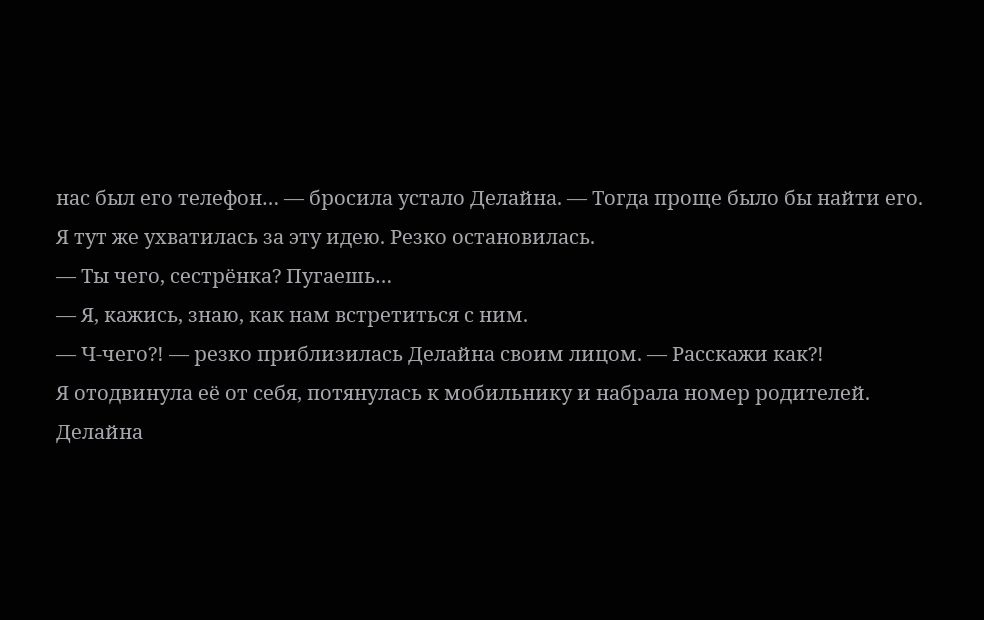нас был его телефон… — бросила устало Делайна. — Тогда проще было бы найти его.
Я тут же ухватилась за эту идею. Резко остановилась.
— Ты чего, сестрёнка? Пугаешь…
— Я, кажись, знаю, как нам встретиться с ним.
— Ч-чего?! — резко приблизилась Делайна своим лицом. — Расскажи как?!
Я отодвинула её от себя, потянулась к мобильнику и набрала номер родителей.
Делайна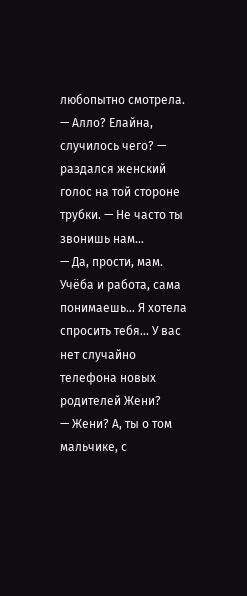любопытно смотрела.
— Алло? Елайна, случилось чего? — раздался женский голос на той стороне трубки. — Не часто ты звонишь нам…
— Да, прости, мам. Учёба и работа, сама понимаешь… Я хотела спросить тебя… У вас нет случайно телефона новых родителей Жени?
— Жени? А, ты о том мальчике, с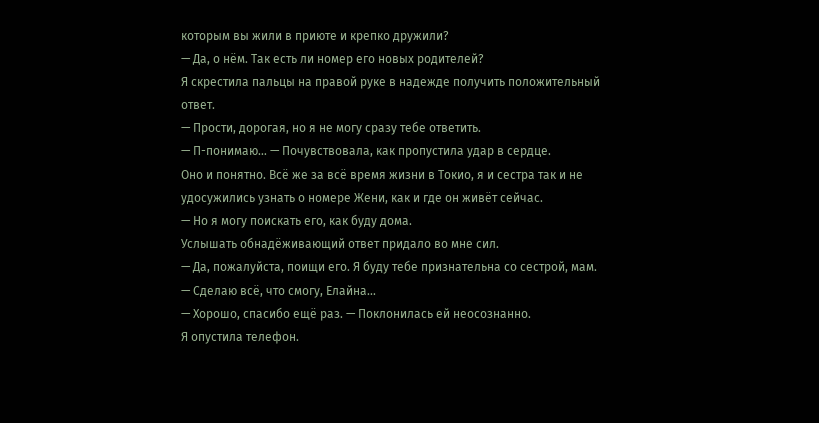которым вы жили в приюте и крепко дружили?
— Да, о нём. Так есть ли номер его новых родителей?
Я скрестила пальцы на правой руке в надежде получить положительный ответ.
— Прости, дорогая, но я не могу сразу тебе ответить.
— П-понимаю… — Почувствовала, как пропустила удар в сердце.
Оно и понятно. Всё же за всё время жизни в Токио, я и сестра так и не удосужились узнать о номере Жени, как и где он живёт сейчас.
— Но я могу поискать его, как буду дома.
Услышать обнадёживающий ответ придало во мне сил.
— Да, пожалуйста, поищи его. Я буду тебе признательна со сестрой, мам.
— Сделаю всё, что смогу, Елайна...
— Хорошо, спасибо ещё раз. — Поклонилась ей неосознанно.
Я опустила телефон.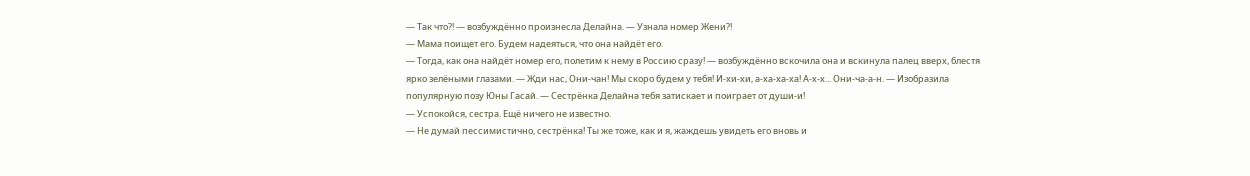— Так что?! — возбуждённо произнесла Делайна. — Узнала номер Жени?!
— Мама поищет его. Будем надеяться, что она найдёт его.
— Тогда, как она найдёт номер его, полетим к нему в Россию сразу! — возбуждённо вскочила она и вскинула палец вверх, блестя ярко зелёными глазами. — Жди нас, Они-чан! Мы скоро будем у тебя! И-хи-хи, а-ха-ха-ха! А-х-х... Они-ча-а-н. — Изобразила популярную позу Юны Гасай. — Сестрёнка Делайна тебя затискает и поиграет от души-и!
— Успокойся, сестра. Ещё ничего не известно.
— Не думай пессимистично, сестрёнка! Ты же тоже, как и я, жаждешь увидеть его вновь и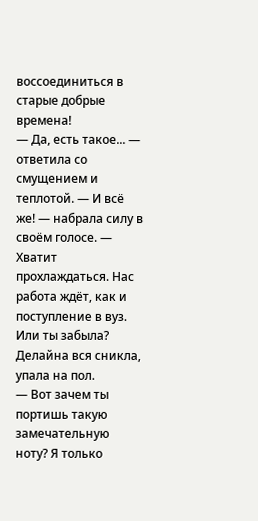воссоединиться в старые добрые времена!
— Да, есть такое... — ответила со смущением и теплотой. — И всё же! — набрала силу в своём голосе. — Хватит прохлаждаться. Нас работа ждёт, как и поступление в вуз. Или ты забыла?
Делайна вся сникла, упала на пол.
— Вот зачем ты портишь такую замечательную ноту? Я только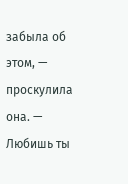забыла об этом, — проскулила она. — Любишь ты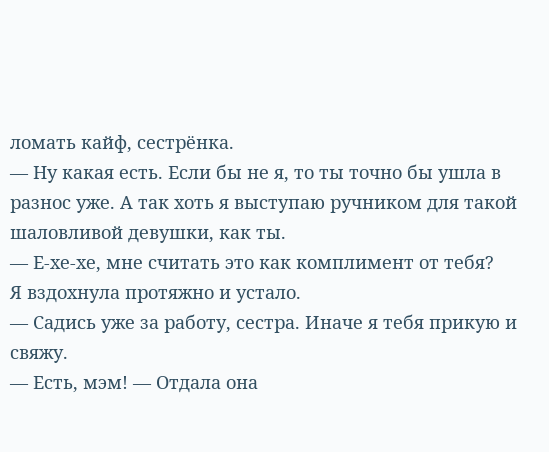ломать кайф, сестрёнка.
— Ну какая есть. Если бы не я, то ты точно бы ушла в разнос уже. А так хоть я выступаю ручником для такой шаловливой девушки, как ты.
— Е-хе-хе, мне считать это как комплимент от тебя?
Я вздохнула протяжно и устало.
— Садись уже за работу, сестра. Иначе я тебя прикую и свяжу.
— Есть, мэм! — Отдала она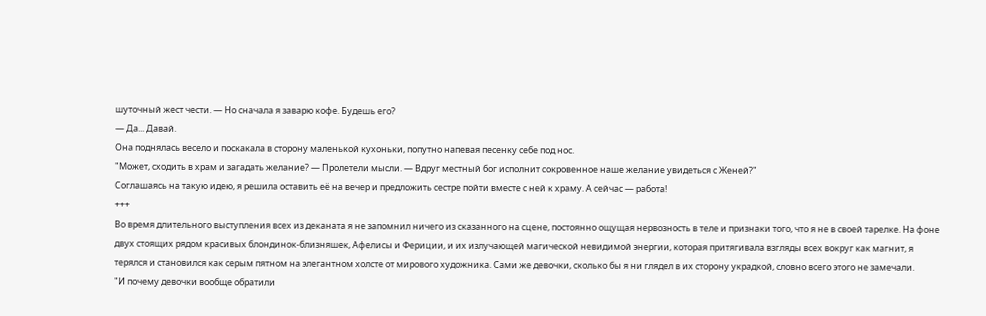шуточный жест чести. — Но сначала я заварю кофе. Будешь его?
— Да... Давай.
Она поднялась весело и поскакала в сторону маленькой кухоньки, попутно напевая песенку себе под нос.
"Может, сходить в храм и загадать желание? — Пролетели мысли. — Вдруг местный бог исполнит сокровенное наше желание увидеться с Женей?"
Соглашаясь на такую идею, я решила оставить её на вечер и предложить сестре пойти вместе с ней к храму. А сейчас — работа!
+++
Во время длительного выступления всех из деканата я не запомнил ничего из сказанного на сцене, постоянно ощущая нервозность в теле и признаки того, что я не в своей тарелке. На фоне двух стоящих рядом красивых блондинок-близняшек, Афелисы и Фериции, и их излучающей магической невидимой энергии, которая притягивала взгляды всех вокруг как магнит, я терялся и становился как серым пятном на элегантном холсте от мирового художника. Сами же девочки, сколько бы я ни глядел в их сторону украдкой, словно всего этого не замечали.
"И почему девочки вообще обратили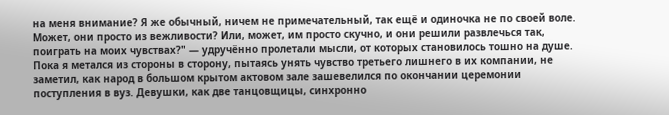на меня внимание? Я же обычный, ничем не примечательный, так ещё и одиночка не по своей воле. Может, они просто из вежливости? Или, может, им просто скучно, и они решили развлечься так, поиграть на моих чувствах?" — удручённо пролетали мысли, от которых становилось тошно на душе.
Пока я метался из стороны в сторону, пытаясь унять чувство третьего лишнего в их компании, не заметил, как народ в большом крытом актовом зале зашевелился по окончании церемонии поступления в вуз. Девушки, как две танцовщицы, синхронно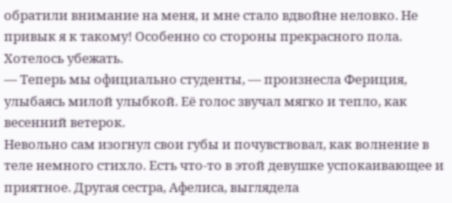обратили внимание на меня, и мне стало вдвойне неловко. Не привык я к такому! Особенно со стороны прекрасного пола. Хотелось убежать.
— Теперь мы официально студенты, — произнесла Фериция, улыбаясь милой улыбкой. Её голос звучал мягко и тепло, как весенний ветерок.
Невольно сам изогнул свои губы и почувствовал, как волнение в теле немного стихло. Есть что-то в этой девушке успокаивающее и приятное. Другая сестра, Афелиса, выглядела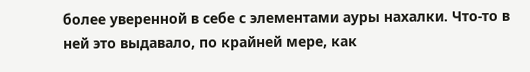более уверенной в себе с элементами ауры нахалки. Что-то в ней это выдавало, по крайней мере, как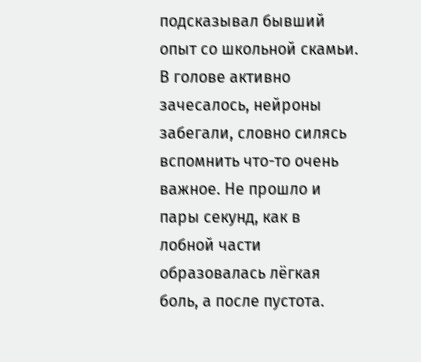подсказывал бывший опыт со школьной скамьи.
В голове активно зачесалось, нейроны забегали, словно силясь вспомнить что-то очень важное. Не прошло и пары секунд, как в лобной части образовалась лёгкая боль, а после пустота.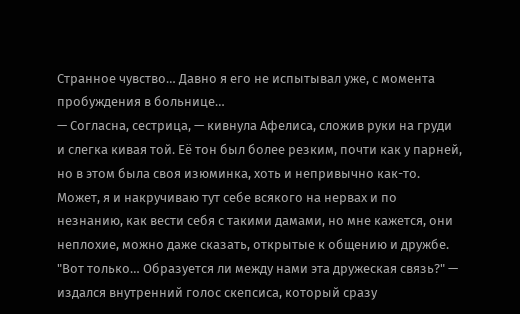Странное чувство… Давно я его не испытывал уже, с момента пробуждения в больнице…
— Согласна, сестрица, — кивнула Афелиса, сложив руки на груди и слегка кивая той. Её тон был более резким, почти как у парней, но в этом была своя изюминка, хоть и непривычно как-то.
Может, я и накручиваю тут себе всякого на нервах и по незнанию, как вести себя с такими дамами, но мне кажется, они неплохие, можно даже сказать, открытые к общению и дружбе.
"Вот только… Образуется ли между нами эта дружеская связь?" — издался внутренний голос скепсиса, который сразу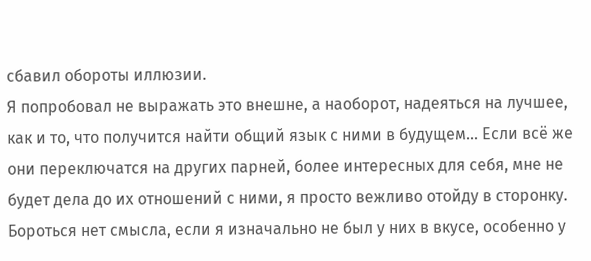сбавил обороты иллюзии.
Я попробовал не выражать это внешне, а наоборот, надеяться на лучшее, как и то, что получится найти общий язык с ними в будущем… Если всё же они переключатся на других парней, более интересных для себя, мне не будет дела до их отношений с ними, я просто вежливо отойду в сторонку. Бороться нет смысла, если я изначально не был у них в вкусе, особенно у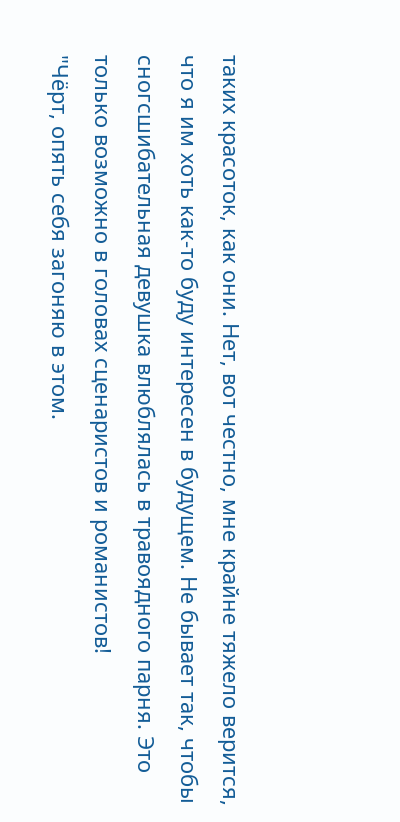таких красоток, как они. Нет, вот честно, мне крайне тяжело верится, что я им хоть как-то буду интересен в будущем. Не бывает так, чтобы сногсшибательная девушка влюблялась в травоядного парня. Это только возможно в головах сценаристов и романистов!
"Чёрт, опять себя загоняю в этом.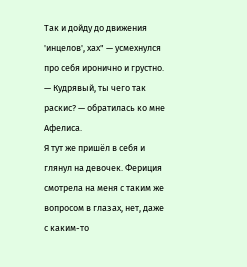Так и дойду до движения 'инцелов', хах" — усмехнулся про себя иронично и грустно.
— Кудрявый, ты чего так раскис? — обратилась ко мне Афелиса.
Я тут же пришёл в себя и глянул на девочек. Фериция смотрела на меня с таким же вопросом в глазах, нет, даже с каким-то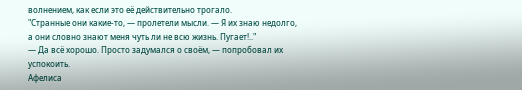волнением, как если это её действительно трогало.
"Странные они какие-то, — пролетели мысли. — Я их знаю недолго, а они словно знают меня чуть ли не всю жизнь. Пугает!.."
— Да всё хорошо. Просто задумался о своём, — попробовал их успокоить.
Афелиса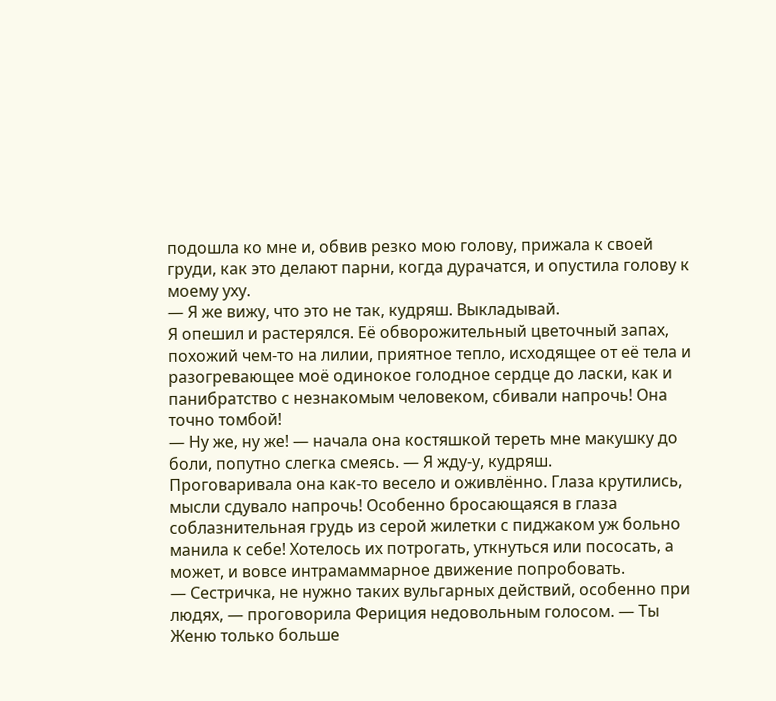подошла ко мне и, обвив резко мою голову, прижала к своей груди, как это делают парни, когда дурачатся, и опустила голову к моему уху.
— Я же вижу, что это не так, кудряш. Выкладывай.
Я опешил и растерялся. Её обворожительный цветочный запах, похожий чем-то на лилии, приятное тепло, исходящее от её тела и разогревающее моё одинокое голодное сердце до ласки, как и панибратство с незнакомым человеком, сбивали напрочь! Она точно томбой!
— Ну же, ну же! — начала она костяшкой тереть мне макушку до боли, попутно слегка смеясь. — Я жду-у, кудряш.
Проговаривала она как-то весело и оживлённо. Глаза крутились, мысли сдувало напрочь! Особенно бросающаяся в глаза соблазнительная грудь из серой жилетки с пиджаком уж больно манила к себе! Хотелось их потрогать, уткнуться или пососать, а может, и вовсе интрамаммарное движение попробовать.
— Сестричка, не нужно таких вульгарных действий, особенно при людях, — проговорила Фериция недовольным голосом. — Ты Женю только больше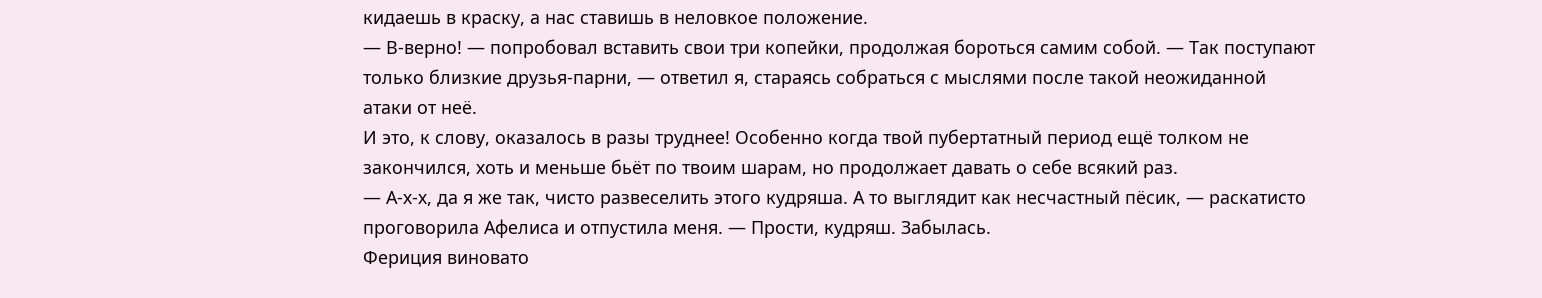кидаешь в краску, а нас ставишь в неловкое положение.
— В-верно! — попробовал вставить свои три копейки, продолжая бороться самим собой. — Так поступают только близкие друзья-парни, — ответил я, стараясь собраться с мыслями после такой неожиданной атаки от неё.
И это, к слову, оказалось в разы труднее! Особенно когда твой пубертатный период ещё толком не закончился, хоть и меньше бьёт по твоим шарам, но продолжает давать о себе всякий раз.
— А-х-х, да я же так, чисто развеселить этого кудряша. А то выглядит как несчастный пёсик, — раскатисто проговорила Афелиса и отпустила меня. — Прости, кудряш. Забылась.
Фериция виновато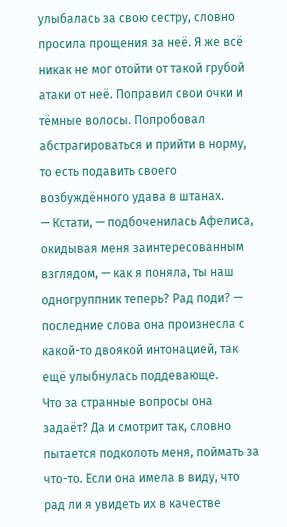улыбалась за свою сестру, словно просила прощения за неё. Я же всё никак не мог отойти от такой грубой атаки от неё. Поправил свои очки и тёмные волосы. Попробовал абстрагироваться и прийти в норму, то есть подавить своего возбуждённого удава в штанах.
— Кстати, — подбоченилась Афелиса, окидывая меня заинтересованным взглядом, — как я поняла, ты наш одногруппник теперь? Рад поди? — последние слова она произнесла с какой-то двоякой интонацией, так ещё улыбнулась поддевающе.
Что за странные вопросы она задаёт? Да и смотрит так, словно пытается подколоть меня, поймать за что-то. Если она имела в виду, что рад ли я увидеть их в качестве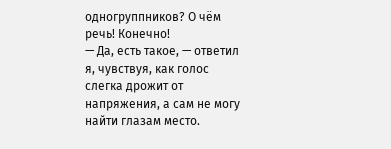одногруппников? О чём речь! Конечно!
— Да, есть такое, — ответил я, чувствуя, как голос слегка дрожит от напряжения, а сам не могу найти глазам место.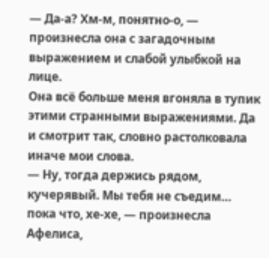— Да-а? Хм-м, понятно-о, — произнесла она с загадочным выражением и слабой улыбкой на лице.
Она всё больше меня вгоняла в тупик этими странными выражениями. Да и смотрит так, словно растолковала иначе мои слова.
— Ну, тогда держись рядом, кучерявый. Мы тебя не съедим… пока что, хе-хе, — произнесла Афелиса,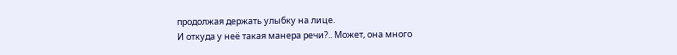продолжая держать улыбку на лице.
И откуда у неё такая манера речи?.. Может, она много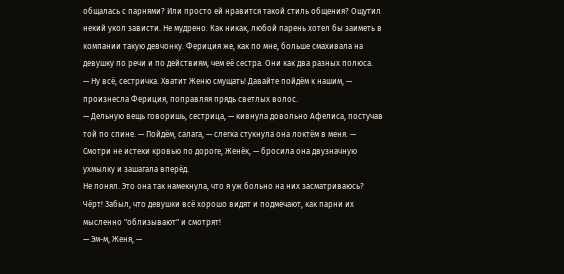общалась с парнями? Или просто ей нравится такой стиль общения? Ощутил некий укол зависти. Не мудрено. Как никак, любой парень хотел бы заиметь в компании такую девчонку. Фериция же, как по мне, больше смахивала на девушку по речи и по действиям, чем её сестра. Они как два разных полюса.
— Ну всё, сестричка. Хватит Женю смущать! Давайте пойдём к нашим, — произнесла Фериция, поправляя прядь светлых волос.
— Дельную вещь говоришь, сестрица, — кивнула довольно Афелиса, постучав той по спине. — Пойдём, салага, — слегка стукнула она локтём в меня. — Смотри не истеки кровью по дороге, Женёк, — бросила она двузначную ухмылку и зашагала вперёд.
Не понял. Это она так намекнула, что я уж больно на них засматриваюсь? Чёрт! Забыл, что девушки всё хорошо видят и подмечают, как парни их мысленно "облизывают" и смотрят!
— Эм-м, Женя, —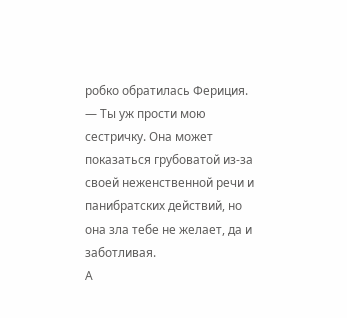робко обратилась Фериция. — Ты уж прости мою сестричку. Она может показаться грубоватой из-за своей неженственной речи и панибратских действий, но она зла тебе не желает, да и заботливая.
А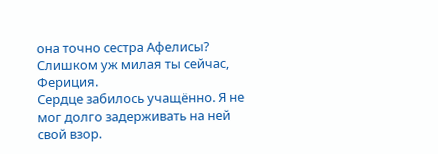она точно сестра Афелисы? Слишком уж милая ты сейчас, Фериция.
Сердце забилось учащённо. Я не мог долго задерживать на ней свой взор.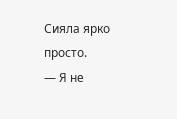Сияла ярко просто.
— Я не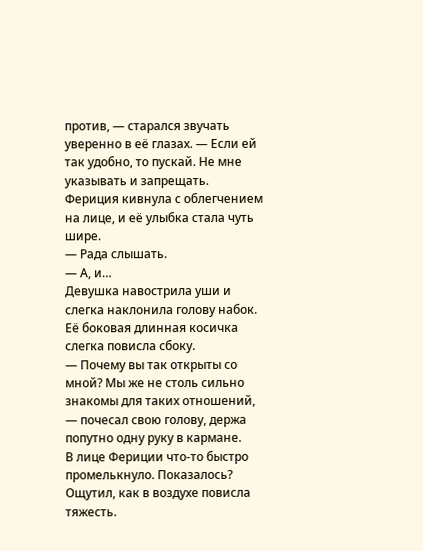против, — старался звучать уверенно в её глазах. — Если ей так удобно, то пускай. Не мне указывать и запрещать.
Фериция кивнула с облегчением на лице, и её улыбка стала чуть шире.
— Рада слышать.
— А, и…
Девушка навострила уши и слегка наклонила голову набок. Её боковая длинная косичка слегка повисла сбоку.
— Почему вы так открыты со мной? Мы же не столь сильно знакомы для таких отношений, — почесал свою голову, держа попутно одну руку в кармане.
В лице Фериции что-то быстро промелькнуло. Показалось? Ощутил, как в воздухе повисла тяжесть.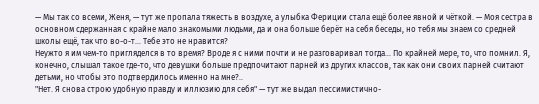— Мы так со всеми, Женя, — тут же пропала тяжесть в воздухе, а улыбка Фериции стала ещё более явной и чёткой. — Моя сестра в основном сдержанная с крайне мало знакомыми людьми, да и она больше берёт на себя беседы, но тебя мы знаем со средней школы ещё, так что во-о-т… Тебе это не нравится?
Неужто я им чем-то пригляделся в то время? Вроде я с ними почти и не разговаривал тогда… По крайней мере, то, что помнил. Я, конечно, слышал такое где-то, что девушки больше предпочитают парней из других классов, так как они своих парней считают детьми, но чтобы это подтвердилось именно на мне?..
"Нет. Я снова строю удобную правду и иллюзию для себя" — тут же выдал пессимистично-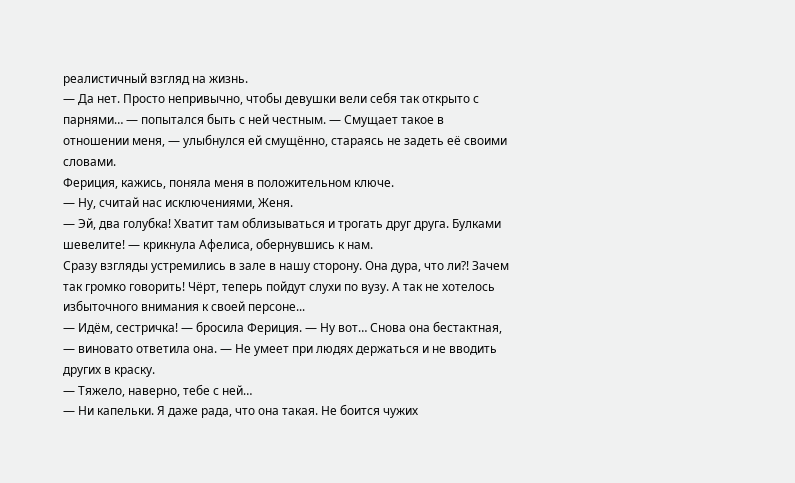реалистичный взгляд на жизнь.
— Да нет. Просто непривычно, чтобы девушки вели себя так открыто с парнями… — попытался быть с ней честным. — Смущает такое в отношении меня, — улыбнулся ей смущённо, стараясь не задеть её своими словами.
Фериция, кажись, поняла меня в положительном ключе.
— Ну, считай нас исключениями, Женя.
— Эй, два голубка! Хватит там облизываться и трогать друг друга. Булками шевелите! — крикнула Афелиса, обернувшись к нам.
Сразу взгляды устремились в зале в нашу сторону. Она дура, что ли?! Зачем так громко говорить! Чёрт, теперь пойдут слухи по вузу. А так не хотелось избыточного внимания к своей персоне...
— Идём, сестричка! — бросила Фериция. — Ну вот… Снова она бестактная, — виновато ответила она. — Не умеет при людях держаться и не вводить других в краску.
— Тяжело, наверно, тебе с ней…
— Ни капельки. Я даже рада, что она такая. Не боится чужих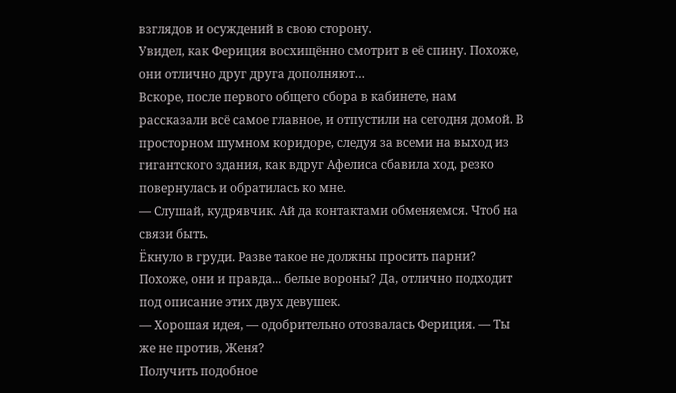взглядов и осуждений в свою сторону.
Увидел, как Фериция восхищённо смотрит в её спину. Похоже, они отлично друг друга дополняют…
Вскоре, после первого общего сбора в кабинете, нам рассказали всё самое главное, и отпустили на сегодня домой. В просторном шумном коридоре, следуя за всеми на выход из гигантского здания, как вдруг Афелиса сбавила ход, резко повернулась и обратилась ко мне.
— Слушай, кудрявчик. Ай да контактами обменяемся. Чтоб на связи быть.
Ёкнуло в груди. Разве такое не должны просить парни? Похоже, они и правда... белые вороны? Да, отлично подходит под описание этих двух девушек.
— Хорошая идея, — одобрительно отозвалась Фериция. — Ты же не против, Женя?
Получить подобное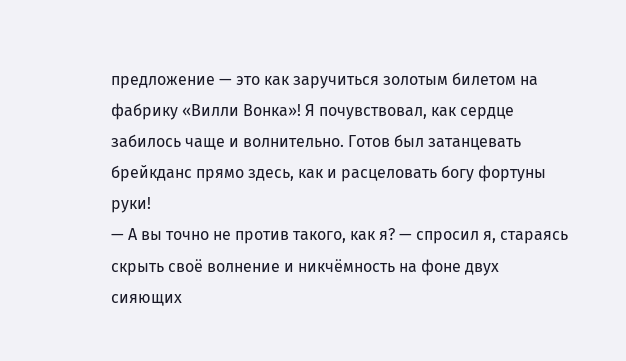предложение — это как заручиться золотым билетом на фабрику «Вилли Вонка»! Я почувствовал, как сердце забилось чаще и волнительно. Готов был затанцевать брейкданс прямо здесь, как и расцеловать богу фортуны руки!
— А вы точно не против такого, как я? — спросил я, стараясь скрыть своё волнение и никчёмность на фоне двух сияющих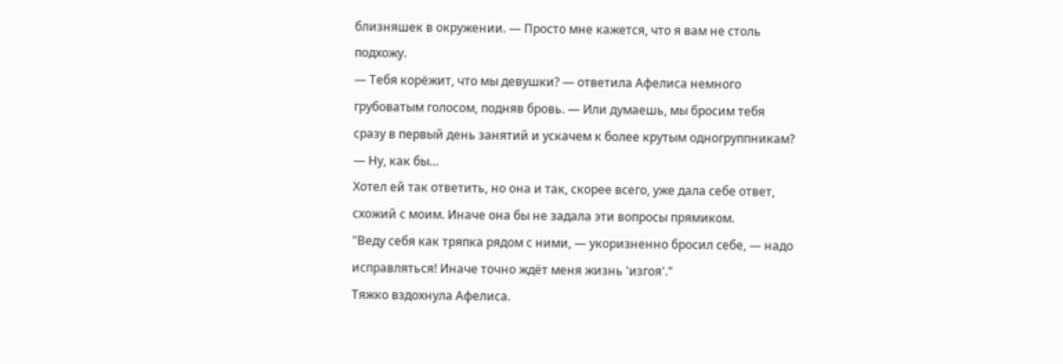близняшек в окружении. — Просто мне кажется, что я вам не столь подхожу.
— Тебя корёжит, что мы девушки? — ответила Афелиса немного грубоватым голосом, подняв бровь. — Или думаешь, мы бросим тебя сразу в первый день занятий и ускачем к более крутым одногруппникам?
— Ну, как бы…
Хотел ей так ответить, но она и так, скорее всего, уже дала себе ответ, схожий с моим. Иначе она бы не задала эти вопросы прямиком.
"Веду себя как тряпка рядом с ними, — укоризненно бросил себе, — надо исправляться! Иначе точно ждёт меня жизнь 'изгоя'."
Тяжко вздохнула Афелиса.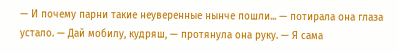— И почему парни такие неуверенные нынче пошли... — потирала она глаза устало. — Дай мобилу, кудряш, — протянула она руку. — Я сама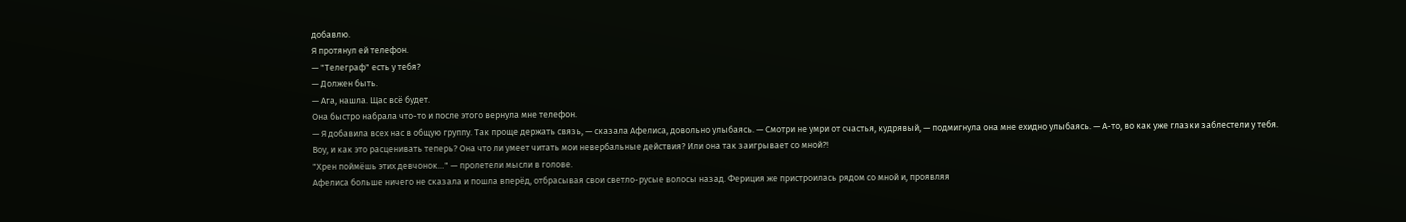добавлю.
Я протянул ей телефон.
— "Телеграф" есть у тебя?
— Должен быть.
— Ага, нашла. Щас всё будет.
Она быстро набрала что-то и после этого вернула мне телефон.
— Я добавила всех нас в общую группу. Так проще держать связь, — сказала Афелиса, довольно улыбаясь. — Смотри не умри от счастья, кудрявый, — подмигнула она мне ехидно улыбаясь. — А-то, во как уже глазки заблестели у тебя.
Воу, и как это расценивать теперь? Она что ли умеет читать мои невербальные действия? Или она так заигрывает со мной?!
"Хрен поймёшь этих девчонок…" — пролетели мысли в голове.
Афелиса больше ничего не сказала и пошла вперёд, отбрасывая свои светло-русые волосы назад. Фериция же пристроилась рядом со мной и, проявляя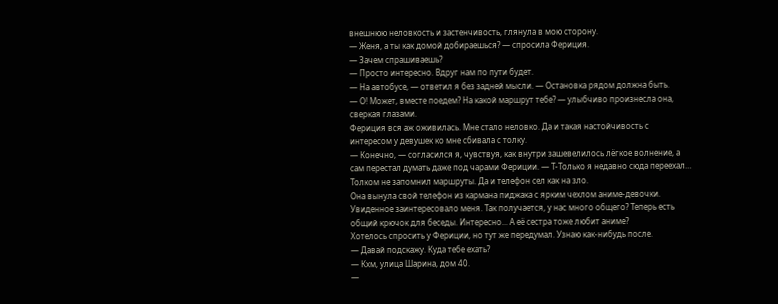внешнюю неловкость и застенчивость, глянула в мою сторону.
— Женя, а ты как домой добираешься? — спросила Фериция.
— Зачем спрашиваешь?
— Просто интересно. Вдруг нам по пути будет.
— На автобусе, — ответил я без задней мысли. — Остановка рядом должна быть.
— О! Может, вместе поедем? На какой маршрут тебе? — улыбчиво произнесла она, сверкая глазами.
Фериция вся аж оживилась. Мне стало неловко. Да и такая настойчивость с интересом у девушек ко мне сбивала с толку.
— Конечно, — согласился я, чувствуя, как внутри зашевелилось лёгкое волнение, а сам перестал думать даже под чарами Фериции. — Т-Только я недавно сюда переехал… Толком не запомнил маршруты. Да и телефон сел как на зло.
Она вынула свой телефон из кармана пиджака с ярким чехлом аниме-девочки.
Увиденное заинтересовало меня. Так получается, у нас много общего? Теперь есть общий крючок для беседы. Интересно... А её сестра тоже любит аниме?
Хотелось спросить у Фериции, но тут же передумал. Узнаю как-нибудь после.
— Давай подскажу. Куда тебе ехать?
— Кхм, улица Шарина, дом 40.
—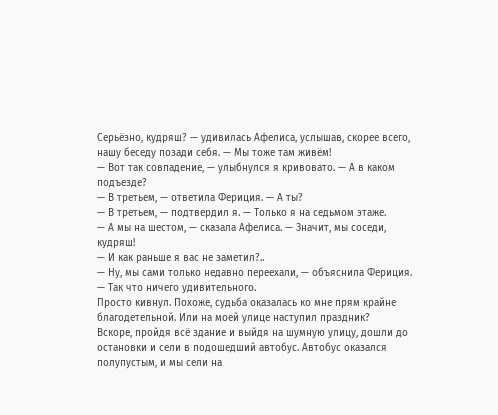Серьёзно, кудряш? — удивилась Афелиса, услышав, скорее всего, нашу беседу позади себя. — Мы тоже там живём!
— Вот так совпадение, — улыбнулся я кривовато. — А в каком подъезде?
— В третьем, — ответила Фериция. — А ты?
— В третьем, — подтвердил я. — Только я на седьмом этаже.
— А мы на шестом, — сказала Афелиса. — Значит, мы соседи, кудряш!
— И как раньше я вас не заметил?..
— Ну, мы сами только недавно переехали, — объяснила Фериция. — Так что ничего удивительного.
Просто кивнул. Похоже, судьба оказалась ко мне прям крайне благодетельной. Или на моей улице наступил праздник?
Вскоре, пройдя всё здание и выйдя на шумную улицу, дошли до остановки и сели в подошедший автобус. Автобус оказался полупустым, и мы сели на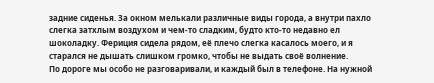задние сиденья. За окном мелькали различные виды города, а внутри пахло слегка затхлым воздухом и чем-то сладким, будто кто-то недавно ел шоколадку. Фериция сидела рядом, её плечо слегка касалось моего, и я старался не дышать слишком громко, чтобы не выдать своё волнение.
По дороге мы особо не разговаривали, и каждый был в телефоне. На нужной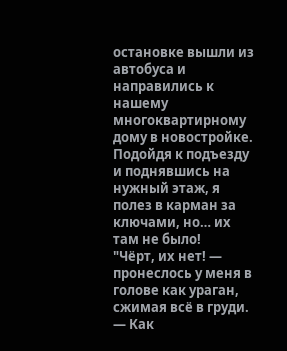остановке вышли из автобуса и направились к нашему многоквартирному дому в новостройке. Подойдя к подъезду и поднявшись на нужный этаж, я полез в карман за ключами, но… их там не было!
"Чёрт, их нет! — пронеслось у меня в голове как ураган, сжимая всё в груди. — Как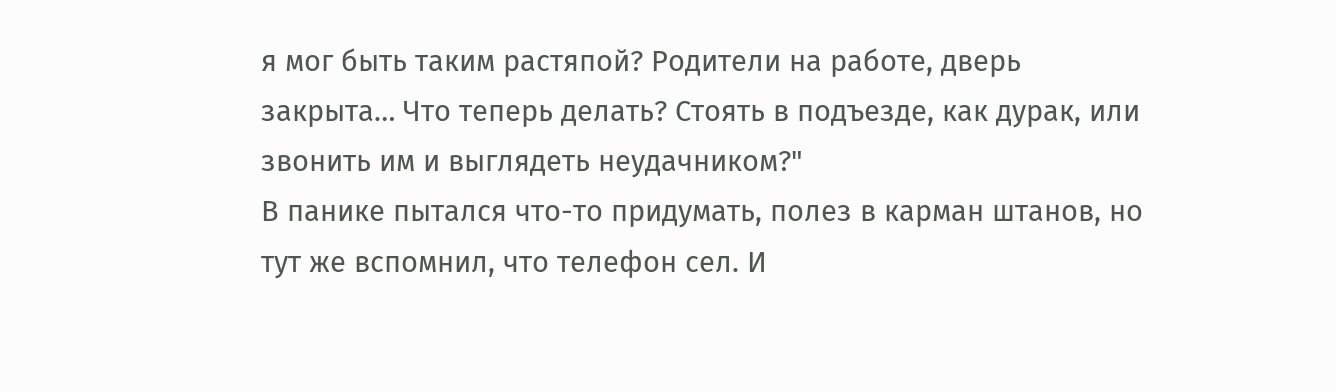я мог быть таким растяпой? Родители на работе, дверь закрыта… Что теперь делать? Стоять в подъезде, как дурак, или звонить им и выглядеть неудачником?"
В панике пытался что-то придумать, полез в карман штанов, но тут же вспомнил, что телефон сел. И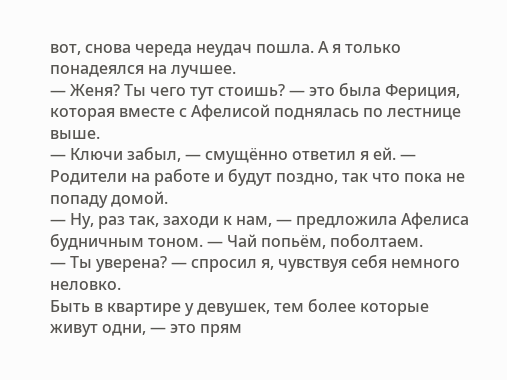вот, снова череда неудач пошла. А я только понадеялся на лучшее.
— Женя? Ты чего тут стоишь? — это была Фериция, которая вместе с Афелисой поднялась по лестнице выше.
— Ключи забыл, — смущённо ответил я ей. — Родители на работе и будут поздно, так что пока не попаду домой.
— Ну, раз так, заходи к нам, — предложила Афелиса будничным тоном. — Чай попьём, поболтаем.
— Ты уверена? — спросил я, чувствуя себя немного неловко.
Быть в квартире у девушек, тем более которые живут одни, — это прям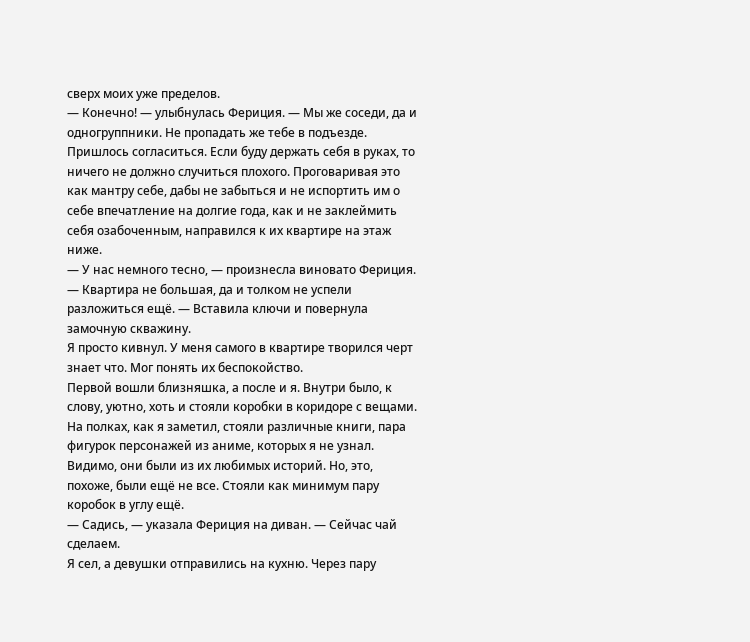сверх моих уже пределов.
— Конечно! — улыбнулась Фериция. — Мы же соседи, да и одногруппники. Не пропадать же тебе в подъезде.
Пришлось согласиться. Если буду держать себя в руках, то ничего не должно случиться плохого. Проговаривая это как мантру себе, дабы не забыться и не испортить им о себе впечатление на долгие года, как и не заклеймить себя озабоченным, направился к их квартире на этаж ниже.
— У нас немного тесно, — произнесла виновато Фериция. — Квартира не большая, да и толком не успели разложиться ещё. — Вставила ключи и повернула замочную скважину.
Я просто кивнул. У меня самого в квартире творился черт знает что. Мог понять их беспокойство.
Первой вошли близняшка, а после и я. Внутри было, к слову, уютно, хоть и стояли коробки в коридоре с вещами. На полках, как я заметил, стояли различные книги, пара фигурок персонажей из аниме, которых я не узнал. Видимо, они были из их любимых историй. Но, это, похоже, были ещё не все. Стояли как минимум пару коробок в углу ещё.
— Садись, — указала Фериция на диван. — Сейчас чай сделаем.
Я сел, а девушки отправились на кухню. Через пару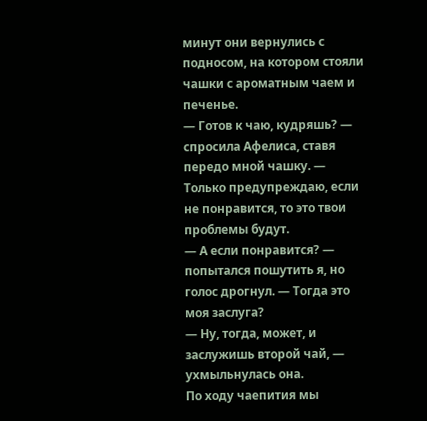минут они вернулись с подносом, на котором стояли чашки с ароматным чаем и печенье.
— Готов к чаю, кудряшь? — спросила Афелиса, ставя передо мной чашку. — Только предупреждаю, если не понравится, то это твои проблемы будут.
— А если понравится? — попытался пошутить я, но голос дрогнул. — Тогда это моя заслуга?
— Ну, тогда, может, и заслужишь второй чай, — ухмыльнулась она.
По ходу чаепития мы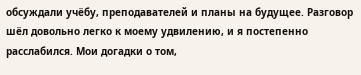обсуждали учёбу, преподавателей и планы на будущее. Разговор шёл довольно легко к моему удвилению, и я постепенно расслабился. Мои догадки о том,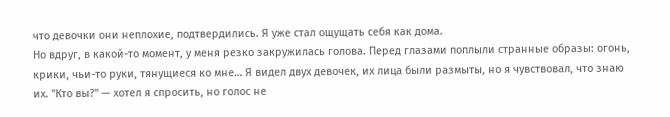что девочки они неплохие, подтвердились. Я уже стал ощущать себя как дома.
Но вдруг, в какой-то момент, у меня резко закружилась голова. Перед глазами поплыли странные образы: огонь, крики, чьи-то руки, тянущиеся ко мне… Я видел двух девочек, их лица были размыты, но я чувствовал, что знаю их. "Кто вы?" — хотел я спросить, но голос не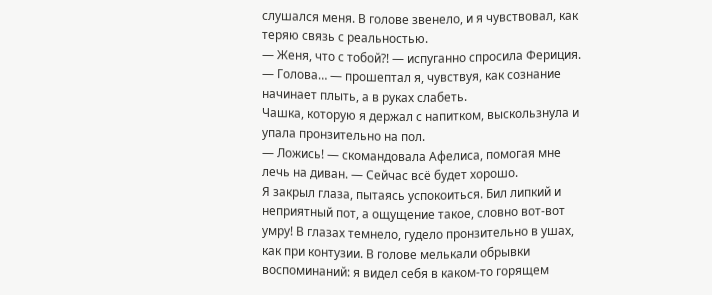слушался меня. В голове звенело, и я чувствовал, как теряю связь с реальностью.
— Женя, что с тобой?! — испуганно спросила Фериция.
— Голова… — прошептал я, чувствуя, как сознание начинает плыть, а в руках слабеть.
Чашка, которую я держал с напитком, выскользнула и упала пронзительно на пол.
— Ложись! — скомандовала Афелиса, помогая мне лечь на диван. — Сейчас всё будет хорошо.
Я закрыл глаза, пытаясь успокоиться. Бил липкий и неприятный пот, а ощущение такое, словно вот-вот умру! В глазах темнело, гудело пронзительно в ушах, как при контузии. В голове мелькали обрывки воспоминаний: я видел себя в каком-то горящем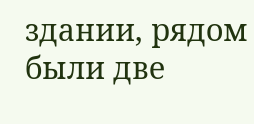здании, рядом были две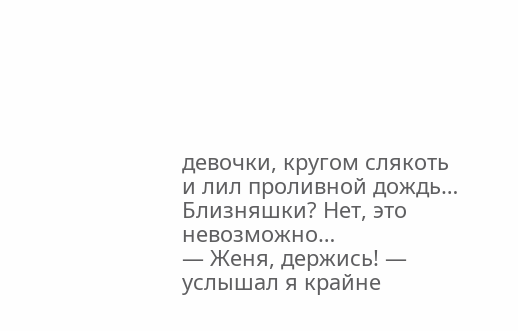девочки, кругом слякоть и лил проливной дождь… Близняшки? Нет, это невозможно…
— Женя, держись! — услышал я крайне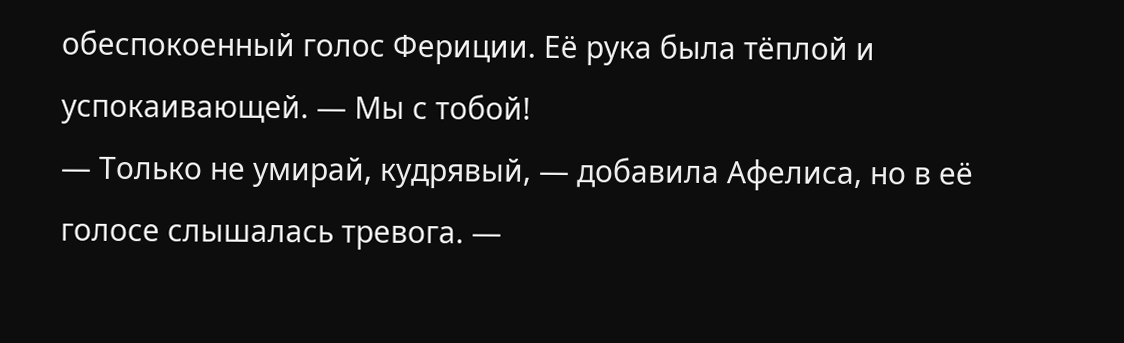обеспокоенный голос Фериции. Её рука была тёплой и успокаивающей. — Мы с тобой!
— Только не умирай, кудрявый, — добавила Афелиса, но в её голосе слышалась тревога. —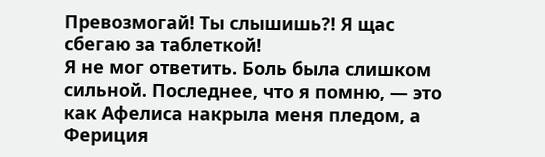Превозмогай! Ты слышишь?! Я щас сбегаю за таблеткой!
Я не мог ответить. Боль была слишком сильной. Последнее, что я помню, — это как Афелиса накрыла меня пледом, а Фериция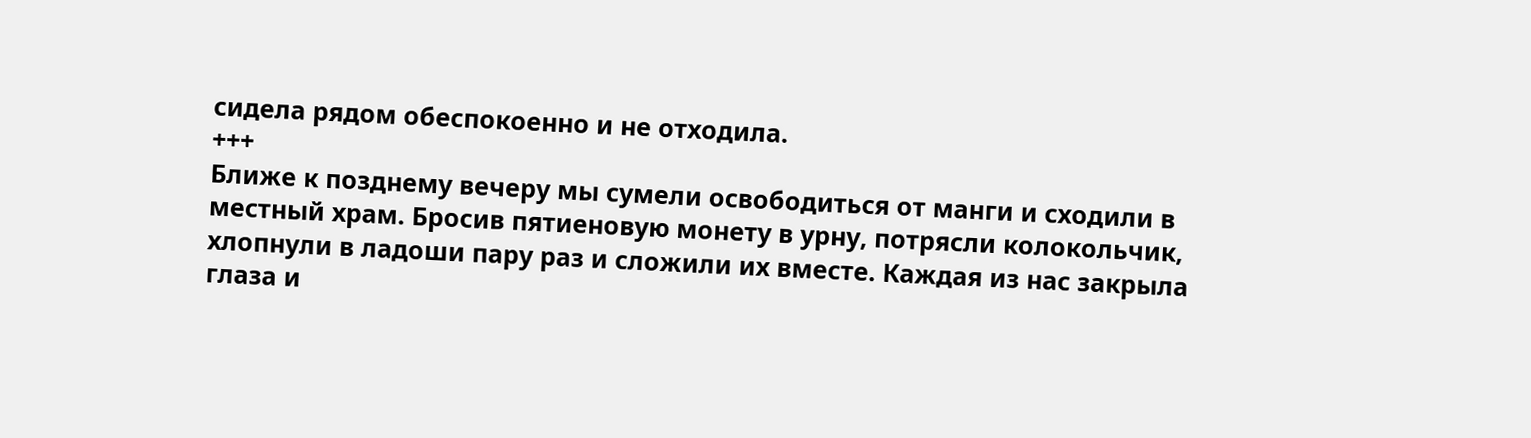сидела рядом обеспокоенно и не отходила.
+++
Ближе к позднему вечеру мы сумели освободиться от манги и сходили в местный храм. Бросив пятиеновую монету в урну, потрясли колокольчик, хлопнули в ладоши пару раз и сложили их вместе. Каждая из нас закрыла глаза и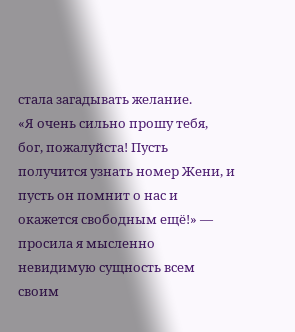стала загадывать желание.
«Я очень сильно прошу тебя, бог, пожалуйста! Пусть получится узнать номер Жени, и пусть он помнит о нас и окажется свободным ещё!» — просила я мысленно невидимую сущность всем своим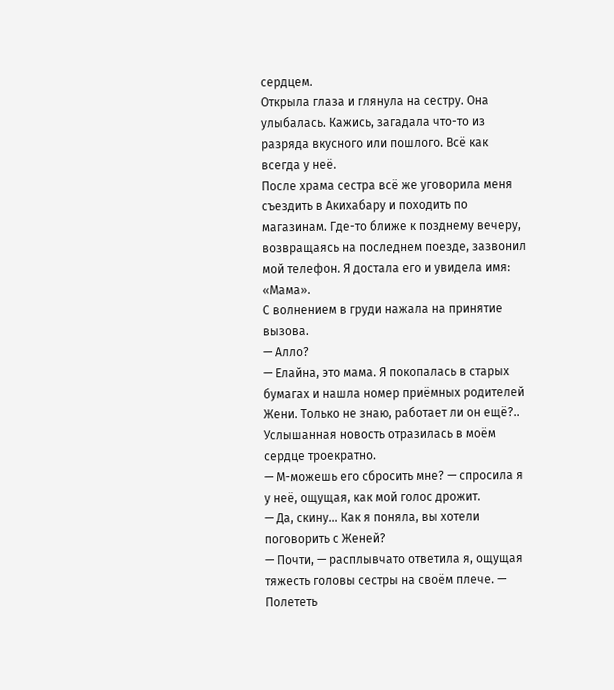сердцем.
Открыла глаза и глянула на сестру. Она улыбалась. Кажись, загадала что-то из разряда вкусного или пошлого. Всё как всегда у неё.
После храма сестра всё же уговорила меня съездить в Акихабару и походить по магазинам. Где-то ближе к позднему вечеру, возвращаясь на последнем поезде, зазвонил мой телефон. Я достала его и увидела имя: «Мама».
С волнением в груди нажала на принятие вызова.
— Алло?
— Елайна, это мама. Я покопалась в старых бумагах и нашла номер приёмных родителей Жени. Только не знаю, работает ли он ещё?..
Услышанная новость отразилась в моём сердце троекратно.
— М-можешь его сбросить мне? — спросила я у неё, ощущая, как мой голос дрожит.
— Да, скину… Как я поняла, вы хотели поговорить с Женей?
— Почти, — расплывчато ответила я, ощущая тяжесть головы сестры на своём плече. — Полететь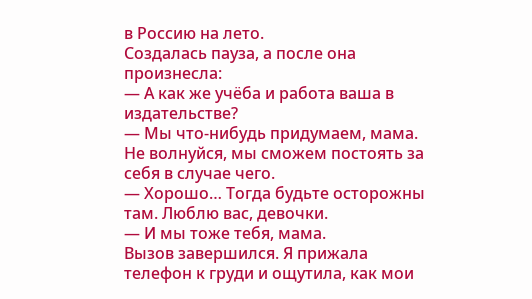в Россию на лето.
Создалась пауза, а после она произнесла:
— А как же учёба и работа ваша в издательстве?
— Мы что-нибудь придумаем, мама. Не волнуйся, мы сможем постоять за себя в случае чего.
— Хорошо… Тогда будьте осторожны там. Люблю вас, девочки.
— И мы тоже тебя, мама.
Вызов завершился. Я прижала телефон к груди и ощутила, как мои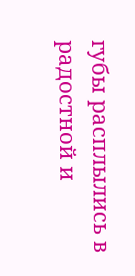губы расплылись в радостной и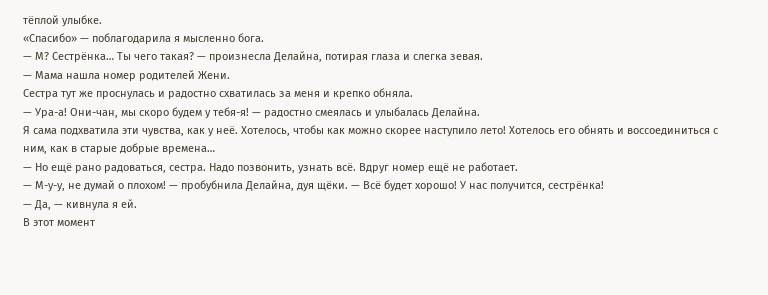тёплой улыбке.
«Спасибо» — поблагодарила я мысленно бога.
— М? Сестрёнка… Ты чего такая? — произнесла Делайна, потирая глаза и слегка зевая.
— Мама нашла номер родителей Жени.
Сестра тут же проснулась и радостно схватилась за меня и крепко обняла.
— Ура-а! Они-чан, мы скоро будем у тебя-я! — радостно смеялась и улыбалась Делайна.
Я сама подхватила эти чувства, как у неё. Хотелось, чтобы как можно скорее наступило лето! Хотелось его обнять и воссоединиться с ним, как в старые добрые времена…
— Но ещё рано радоваться, сестра. Надо позвонить, узнать всё. Вдруг номер ещё не работает.
— М-у-у, не думай о плохом! — пробубнила Делайна, дуя щёки. — Всё будет хорошо! У нас получится, сестрёнка!
— Да, — кивнула я ей.
В этот момент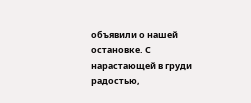объявили о нашей остановке. С нарастающей в груди радостью,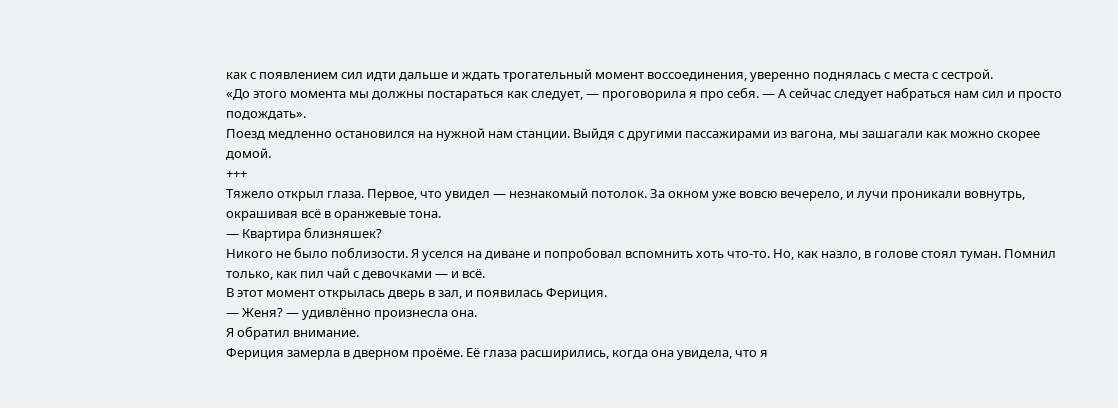как с появлением сил идти дальше и ждать трогательный момент воссоединения, уверенно поднялась с места с сестрой.
«До этого момента мы должны постараться как следует, — проговорила я про себя. — А сейчас следует набраться нам сил и просто подождать».
Поезд медленно остановился на нужной нам станции. Выйдя с другими пассажирами из вагона, мы зашагали как можно скорее домой.
+++
Тяжело открыл глаза. Первое, что увидел — незнакомый потолок. За окном уже вовсю вечерело, и лучи проникали вовнутрь, окрашивая всё в оранжевые тона.
— Квартира близняшек?
Никого не было поблизости. Я уселся на диване и попробовал вспомнить хоть что-то. Но, как назло, в голове стоял туман. Помнил только, как пил чай с девочками — и всё.
В этот момент открылась дверь в зал, и появилась Фериция.
— Женя? — удивлённо произнесла она.
Я обратил внимание.
Фериция замерла в дверном проёме. Её глаза расширились, когда она увидела, что я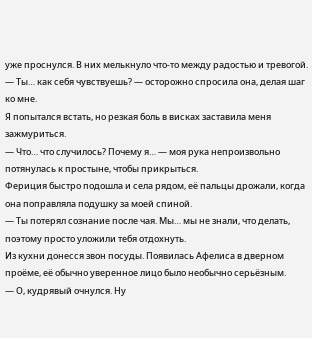уже проснулся. В них мелькнуло что-то между радостью и тревогой.
— Ты… как себя чувствуешь? — осторожно спросила она, делая шаг ко мне.
Я попытался встать, но резкая боль в висках заставила меня зажмуриться.
— Что… что случилось? Почему я… — моя рука непроизвольно потянулась к простыне, чтобы прикрыться.
Фериция быстро подошла и села рядом, её пальцы дрожали, когда она поправляла подушку за моей спиной.
— Ты потерял сознание после чая. Мы… мы не знали, что делать, поэтому просто уложили тебя отдохнуть.
Из кухни донесся звон посуды. Появилась Афелиса в дверном проёме, её обычно уверенное лицо было необычно серьёзным.
— О, кудрявый очнулся. Ну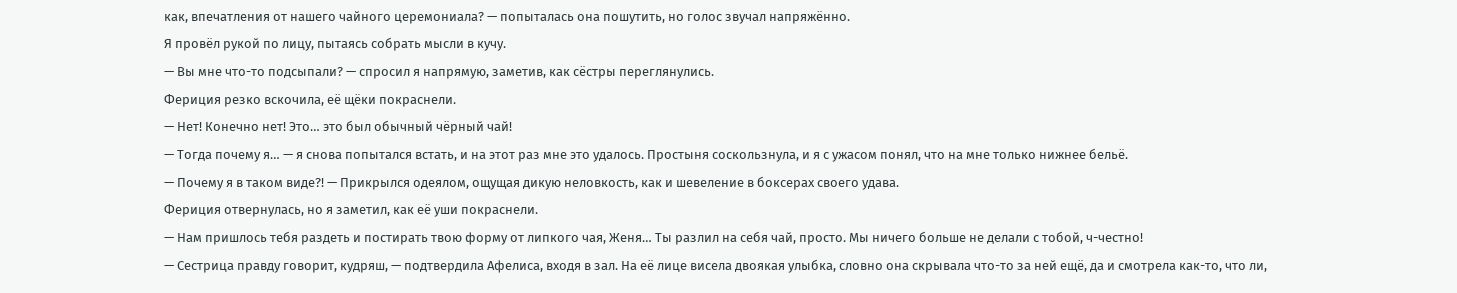как, впечатления от нашего чайного церемониала? — попыталась она пошутить, но голос звучал напряжённо.
Я провёл рукой по лицу, пытаясь собрать мысли в кучу.
— Вы мне что-то подсыпали? — спросил я напрямую, заметив, как сёстры переглянулись.
Фериция резко вскочила, её щёки покраснели.
— Нет! Конечно нет! Это… это был обычный чёрный чай!
— Тогда почему я… — я снова попытался встать, и на этот раз мне это удалось. Простыня соскользнула, и я с ужасом понял, что на мне только нижнее бельё.
— Почему я в таком виде?! — Прикрылся одеялом, ощущая дикую неловкость, как и шевеление в боксерах своего удава.
Фериция отвернулась, но я заметил, как её уши покраснели.
— Нам пришлось тебя раздеть и постирать твою форму от липкого чая, Женя… Ты разлил на себя чай, просто. Мы ничего больше не делали с тобой, ч-честно!
— Сестрица правду говорит, кудряш, — подтвердила Афелиса, входя в зал. На её лице висела двоякая улыбка, словно она скрывала что-то за ней ещё, да и смотрела как-то, что ли,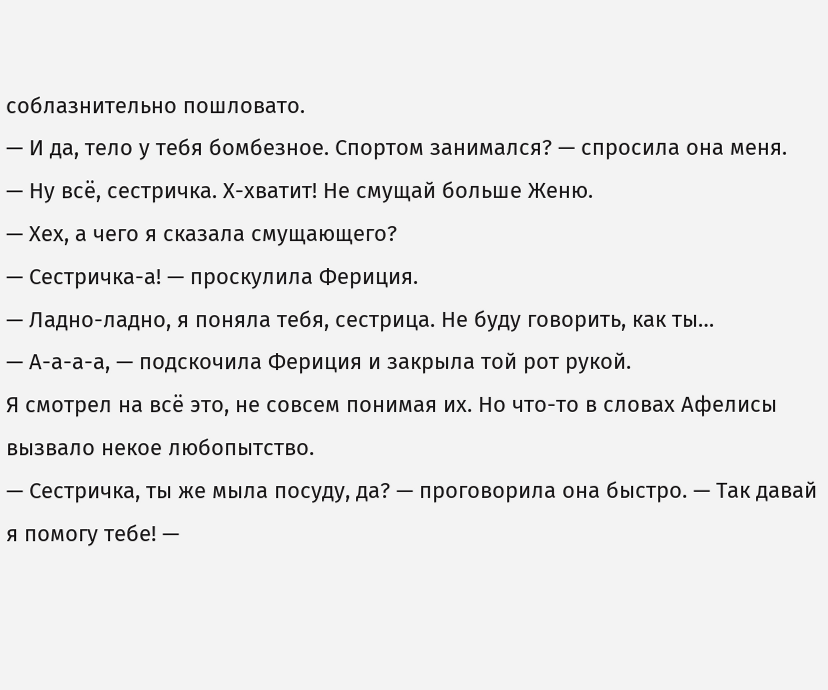соблазнительно пошловато.
— И да, тело у тебя бомбезное. Спортом занимался? — спросила она меня.
— Ну всё, сестричка. Х-хватит! Не смущай больше Женю.
— Хех, а чего я сказала смущающего?
— Сестричка-а! — проскулила Фериция.
— Ладно-ладно, я поняла тебя, сестрица. Не буду говорить, как ты…
— А-а-а-а, — подскочила Фериция и закрыла той рот рукой.
Я смотрел на всё это, не совсем понимая их. Но что-то в словах Афелисы вызвало некое любопытство.
— Сестричка, ты же мыла посуду, да? — проговорила она быстро. — Так давай я помогу тебе! —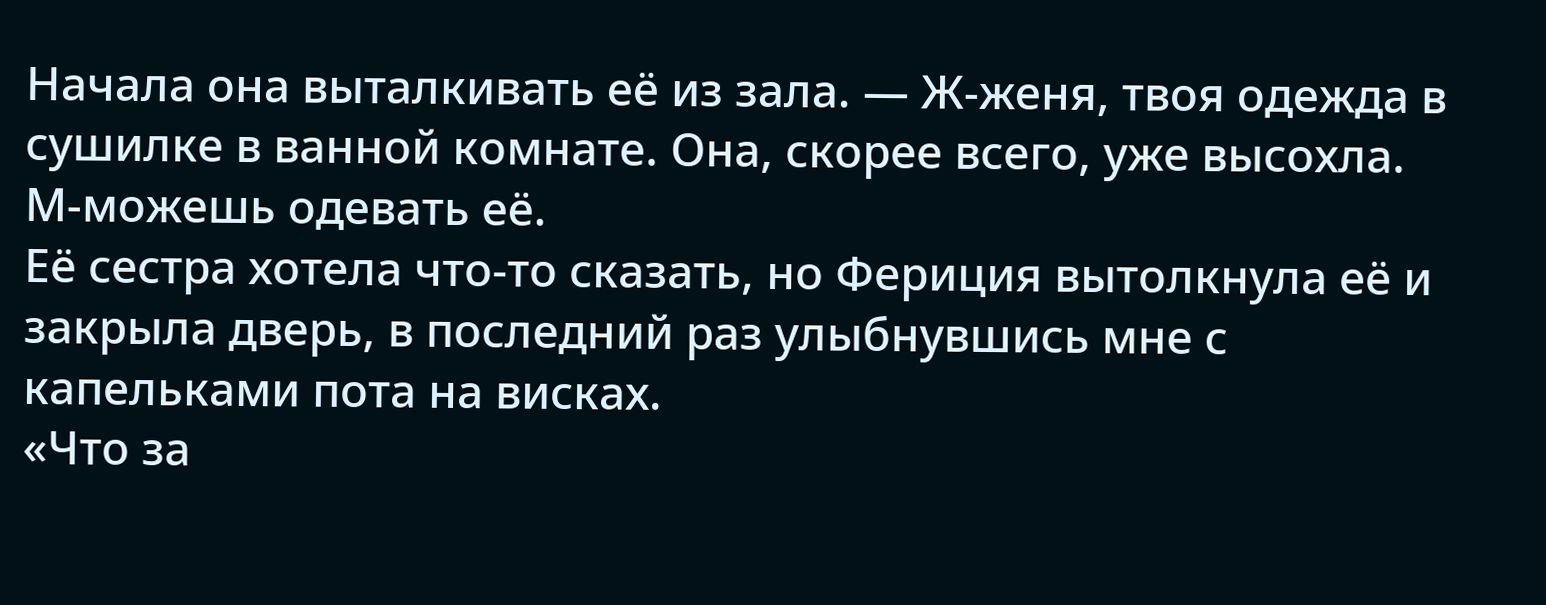Начала она выталкивать её из зала. — Ж-женя, твоя одежда в сушилке в ванной комнате. Она, скорее всего, уже высохла. М-можешь одевать её.
Её сестра хотела что-то сказать, но Фериция вытолкнула её и закрыла дверь, в последний раз улыбнувшись мне с капельками пота на висках.
«Что за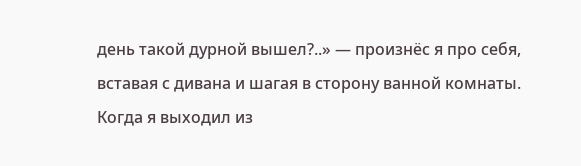день такой дурной вышел?..» — произнёс я про себя, вставая с дивана и шагая в сторону ванной комнаты.
Когда я выходил из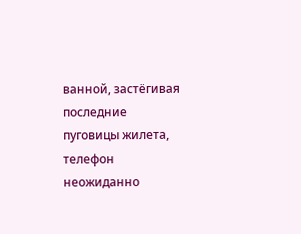ванной, застёгивая последние пуговицы жилета, телефон неожиданно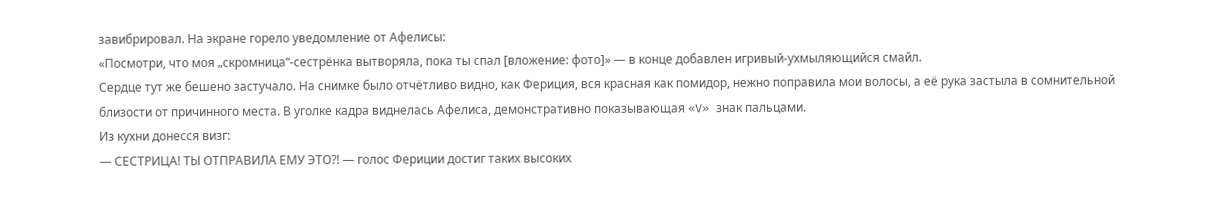завибрировал. На экране горело уведомление от Афелисы:
«Посмотри, что моя „скромница“-сестрёнка вытворяла, пока ты спал [вложение: фото]» — в конце добавлен игривый-ухмыляющийся смайл.
Сердце тут же бешено застучало. На снимке было отчётливо видно, как Фериция, вся красная как помидор, нежно поправила мои волосы, а её рука застыла в сомнительной близости от причинного места. В уголке кадра виднелась Афелиса, демонстративно показывающая «V» знак пальцами.
Из кухни донесся визг:
— СЕСТРИЦА! ТЫ ОТПРАВИЛА ЕМУ ЭТО?! — голос Фериции достиг таких высоких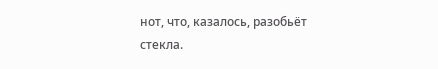нот, что, казалось, разобьёт стекла.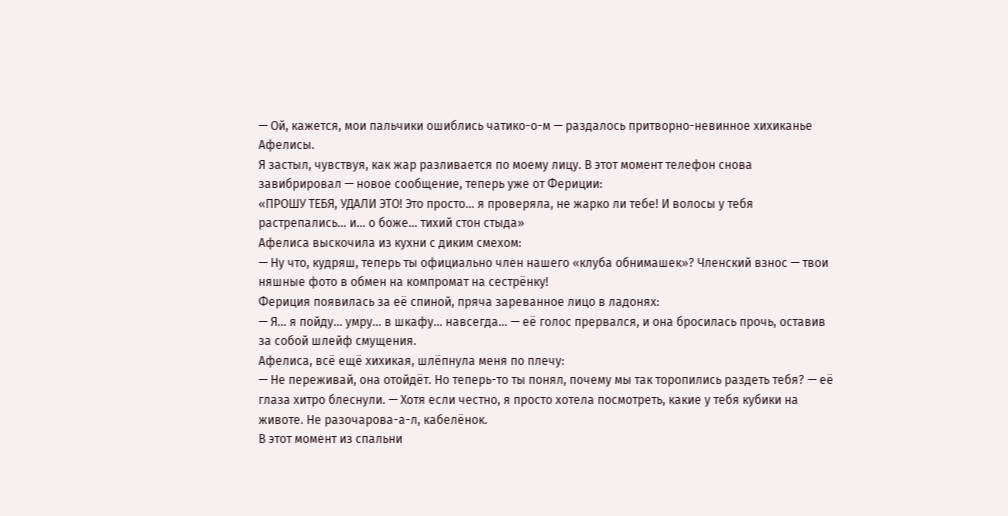— Ой, кажется, мои пальчики ошиблись чатико-о-м — раздалось притворно-невинное хихиканье Афелисы.
Я застыл, чувствуя, как жар разливается по моему лицу. В этот момент телефон снова завибрировал — новое сообщение, теперь уже от Фериции:
«ПРОШУ ТЕБЯ, УДАЛИ ЭТО! Это просто… я проверяла, не жарко ли тебе! И волосы у тебя растрепались… и… о боже… тихий стон стыда»
Афелиса выскочила из кухни с диким смехом:
— Ну что, кудряш, теперь ты официально член нашего «клуба обнимашек»? Членский взнос — твои няшные фото в обмен на компромат на сестрёнку!
Фериция появилась за её спиной, пряча зареванное лицо в ладонях:
— Я… я пойду… умру… в шкафу… навсегда… — её голос прервался, и она бросилась прочь, оставив за собой шлейф смущения.
Афелиса, всё ещё хихикая, шлёпнула меня по плечу:
— Не переживай, она отойдёт. Но теперь-то ты понял, почему мы так торопились раздеть тебя? — её глаза хитро блеснули. — Хотя если честно, я просто хотела посмотреть, какие у тебя кубики на животе. Не разочарова-а-л, кабелёнок.
В этот момент из спальни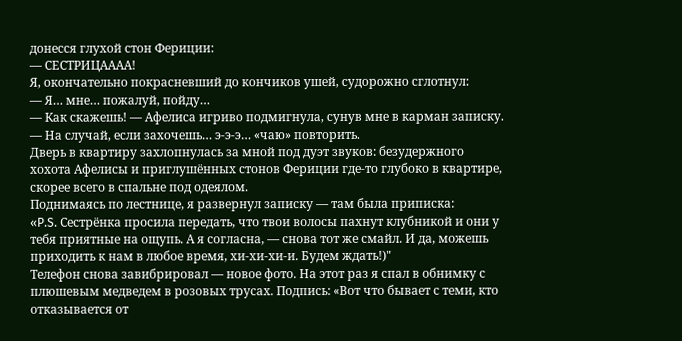донесся глухой стон Фериции:
— СЕСТРИЦАААА!
Я, окончательно покрасневший до кончиков ушей, судорожно сглотнул:
— Я… мне… пожалуй, пойду…
— Как скажешь! — Афелиса игриво подмигнула, сунув мне в карман записку. — На случай, если захочешь… э-э-э… «чаю» повторить.
Дверь в квартиру захлопнулась за мной под дуэт звуков: безудержного хохота Афелисы и приглушённых стонов Фериции где-то глубоко в квартире, скорее всего в спальне под одеялом.
Поднимаясь по лестнице, я развернул записку — там была приписка:
«P.S. Сестрёнка просила передать, что твои волосы пахнут клубникой и они у тебя приятные на ощупь. А я согласна, — снова тот же смайл. И да, можешь приходить к нам в любое время, хи-хи-хи-и. Будем ждать!)"
Телефон снова завибрировал — новое фото. На этот раз я спал в обнимку с плюшевым медведем в розовых трусах. Подпись: «Вот что бывает с теми, кто отказывается от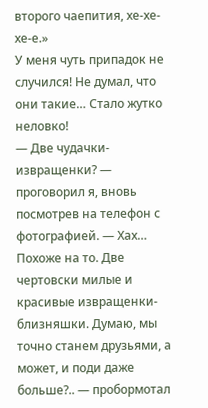второго чаепития, хе-хе-хе-е.»
У меня чуть припадок не случился! Не думал, что они такие… Стало жутко неловко!
— Две чудачки-извращенки? — проговорил я, вновь посмотрев на телефон с фотографией. — Хах… Похоже на то. Две чертовски милые и красивые извращенки-близняшки. Думаю, мы точно станем друзьями, а может, и поди даже больше?.. — пробормотал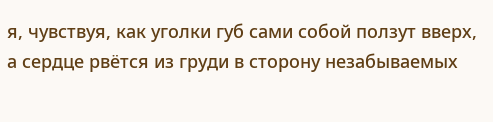я, чувствуя, как уголки губ сами собой ползут вверх, а сердце рвётся из груди в сторону незабываемых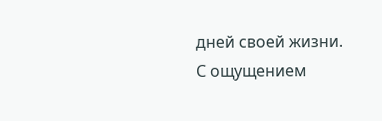дней своей жизни.
С ощущением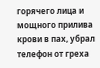горячего лица и мощного прилива крови в пах, убрал телефон от греха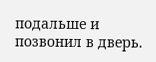подальше и позвонил в дверь.